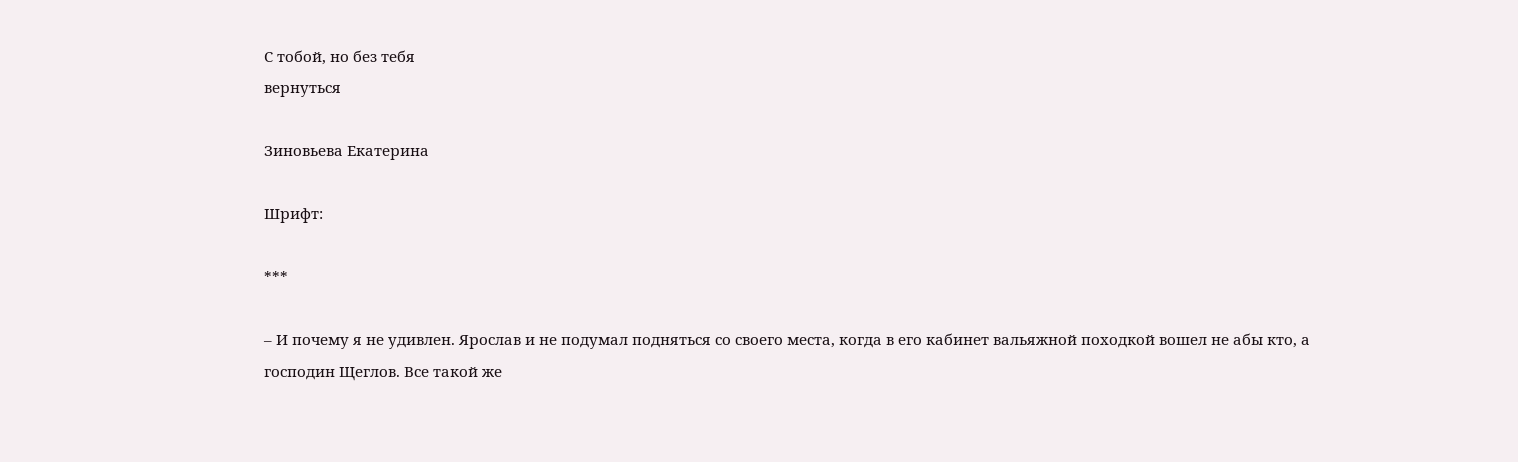С тобой, но без тебя
вернуться

Зиновьева Екатерина

Шрифт:

***

– И почему я не удивлен. Ярослав и не подумал подняться со своего места, когда в его кабинет вальяжной походкой вошел не абы кто, а господин Щеглов. Все такой же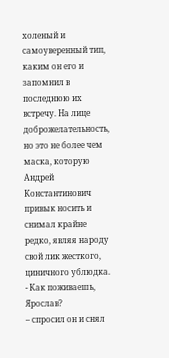холеный и самоуверенный тип, каким он его и запомнил в последнюю их встречу. На лице доброжелательность, но это не более чем маска, которую Андрей Константинович привык носить и снимал крайне редко, являя народу свой лик жесткого, циничного ублюдка. - Как поживаешь, Ярослав?
– спросил он и снял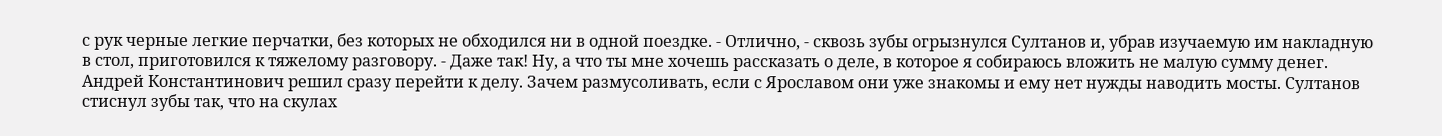с рук черные легкие перчатки, без которых не обходился ни в одной поездке. - Отлично, - сквозь зубы огрызнулся Султанов и, убрав изучаемую им накладную в стол, приготовился к тяжелому разговору. - Даже так! Ну, а что ты мне хочешь рассказать о деле, в которое я собираюсь вложить не малую сумму денег. Андрей Константинович решил сразу перейти к делу. Зачем размусоливать, если с Ярославом они уже знакомы и ему нет нужды наводить мосты. Султанов стиснул зубы так, что на скулах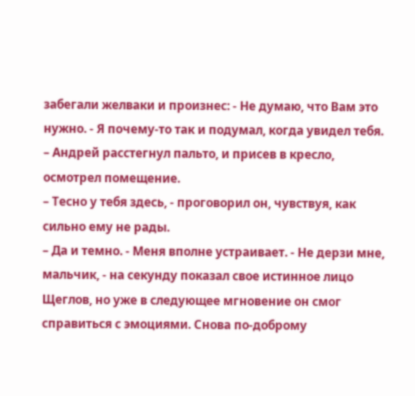забегали желваки и произнес: - Не думаю, что Вам это нужно. - Я почему-то так и подумал, когда увидел тебя.
– Андрей расстегнул пальто, и присев в кресло, осмотрел помещение.
– Тесно у тебя здесь, - проговорил он, чувствуя, как сильно ему не рады.
– Да и темно. - Меня вполне устраивает. - Не дерзи мне, мальчик, - на секунду показал свое истинное лицо Щеглов, но уже в следующее мгновение он смог справиться с эмоциями. Снова по-доброму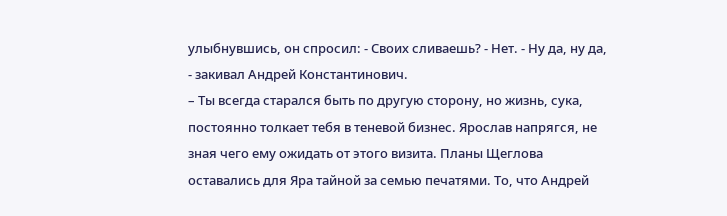улыбнувшись, он спросил: - Своих сливаешь? - Нет. - Ну да, ну да, - закивал Андрей Константинович.
– Ты всегда старался быть по другую сторону, но жизнь, сука, постоянно толкает тебя в теневой бизнес. Ярослав напрягся, не зная чего ему ожидать от этого визита. Планы Щеглова оставались для Яра тайной за семью печатями. То, что Андрей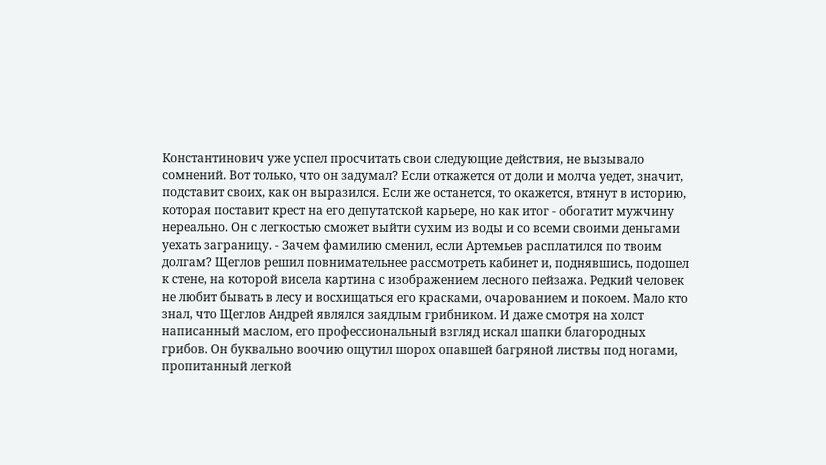Константинович уже успел просчитать свои следующие действия, не вызывало сомнений. Вот только, что он задумал? Если откажется от доли и молча уедет, значит, подставит своих, как он выразился. Если же останется, то окажется, втянут в историю, которая поставит крест на его депутатской карьере, но как итог - обогатит мужчину нереально. Он с легкостью сможет выйти сухим из воды и со всеми своими деньгами уехать заграницу. - Зачем фамилию сменил, если Артемьев расплатился по твоим долгам? Щеглов решил повнимательнее рассмотреть кабинет и, поднявшись, подошел к стене, на которой висела картина с изображением лесного пейзажа. Редкий человек не любит бывать в лесу и восхищаться его красками, очарованием и покоем. Мало кто знал, что Щеглов Андрей являлся заядлым грибником. И даже смотря на холст написанный маслом, его профессиональный взгляд искал шапки благородных грибов. Он буквально воочию ощутил шорох опавшей багряной листвы под ногами, пропитанный легкой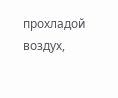прохладой воздух,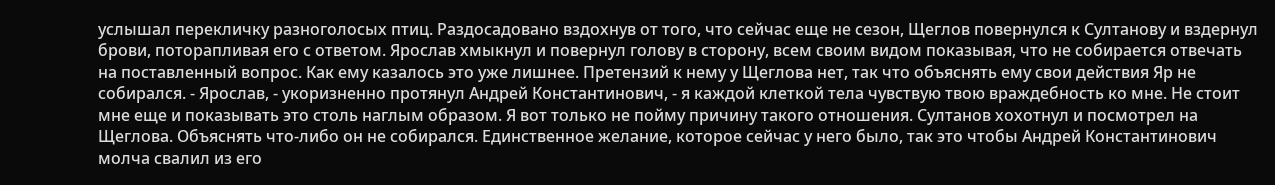услышал перекличку разноголосых птиц. Раздосадовано вздохнув от того, что сейчас еще не сезон, Щеглов повернулся к Султанову и вздернул брови, поторапливая его с ответом. Ярослав хмыкнул и повернул голову в сторону, всем своим видом показывая, что не собирается отвечать на поставленный вопрос. Как ему казалось это уже лишнее. Претензий к нему у Щеглова нет, так что объяснять ему свои действия Яр не собирался. - Ярослав, - укоризненно протянул Андрей Константинович, - я каждой клеткой тела чувствую твою враждебность ко мне. Не стоит мне еще и показывать это столь наглым образом. Я вот только не пойму причину такого отношения. Султанов хохотнул и посмотрел на Щеглова. Объяснять что-либо он не собирался. Единственное желание, которое сейчас у него было, так это чтобы Андрей Константинович молча свалил из его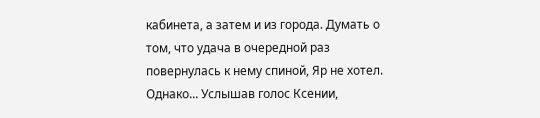кабинета, а затем и из города. Думать о том, что удача в очередной раз повернулась к нему спиной, Яр не хотел. Однако... Услышав голос Ксении,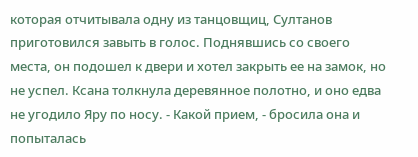которая отчитывала одну из танцовщиц, Султанов приготовился завыть в голос. Поднявшись со своего места, он подошел к двери и хотел закрыть ее на замок, но не успел. Ксана толкнула деревянное полотно, и оно едва не угодило Яру по носу. - Какой прием, - бросила она и попыталась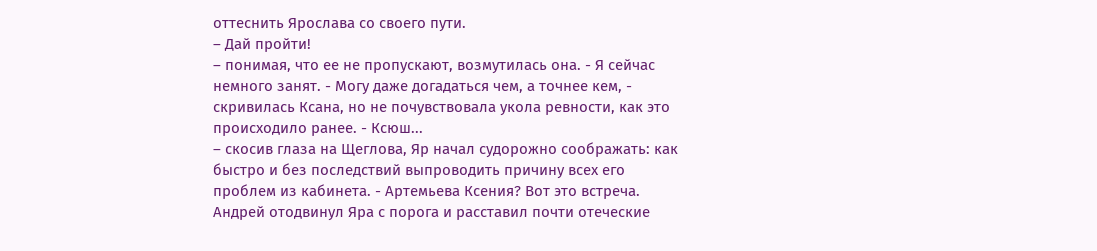оттеснить Ярослава со своего пути.
– Дай пройти!
– понимая, что ее не пропускают, возмутилась она. - Я сейчас немного занят. - Могу даже догадаться чем, а точнее кем, - скривилась Ксана, но не почувствовала укола ревности, как это происходило ранее. - Ксюш...
– скосив глаза на Щеглова, Яр начал судорожно соображать: как быстро и без последствий выпроводить причину всех его проблем из кабинета. - Артемьева Ксения? Вот это встреча. Андрей отодвинул Яра с порога и расставил почти отеческие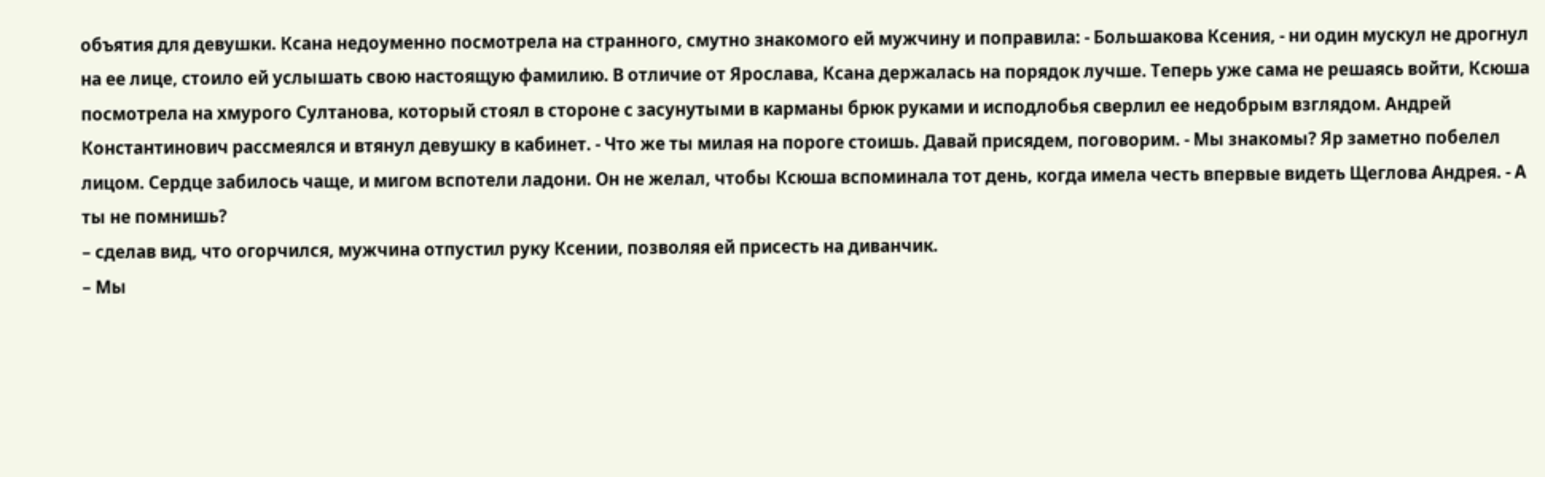объятия для девушки. Ксана недоуменно посмотрела на странного, смутно знакомого ей мужчину и поправила: - Большакова Ксения, - ни один мускул не дрогнул на ее лице, стоило ей услышать свою настоящую фамилию. В отличие от Ярослава, Ксана держалась на порядок лучше. Теперь уже сама не решаясь войти, Ксюша посмотрела на хмурого Султанова, который стоял в стороне с засунутыми в карманы брюк руками и исподлобья сверлил ее недобрым взглядом. Андрей Константинович рассмеялся и втянул девушку в кабинет. - Что же ты милая на пороге стоишь. Давай присядем, поговорим. - Мы знакомы? Яр заметно побелел лицом. Сердце забилось чаще, и мигом вспотели ладони. Он не желал, чтобы Ксюша вспоминала тот день, когда имела честь впервые видеть Щеглова Андрея. - А ты не помнишь?
– сделав вид, что огорчился, мужчина отпустил руку Ксении, позволяя ей присесть на диванчик.
– Мы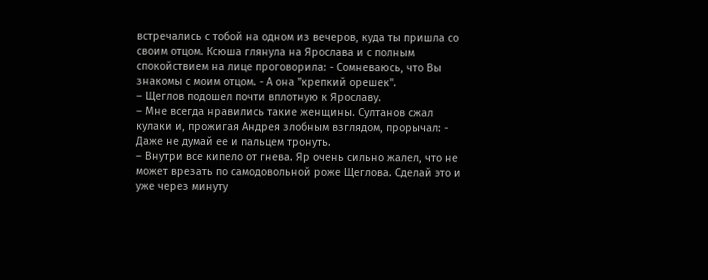встречались с тобой на одном из вечеров, куда ты пришла со своим отцом. Ксюша глянула на Ярослава и с полным спокойствием на лице проговорила: - Сомневаюсь, что Вы знакомы с моим отцом. - А она "крепкий орешек".
– Щеглов подошел почти вплотную к Ярославу.
– Мне всегда нравились такие женщины. Султанов сжал кулаки и, прожигая Андрея злобным взглядом, прорычал: - Даже не думай ее и пальцем тронуть.
– Внутри все кипело от гнева. Яр очень сильно жалел, что не может врезать по самодовольной роже Щеглова. Сделай это и уже через минуту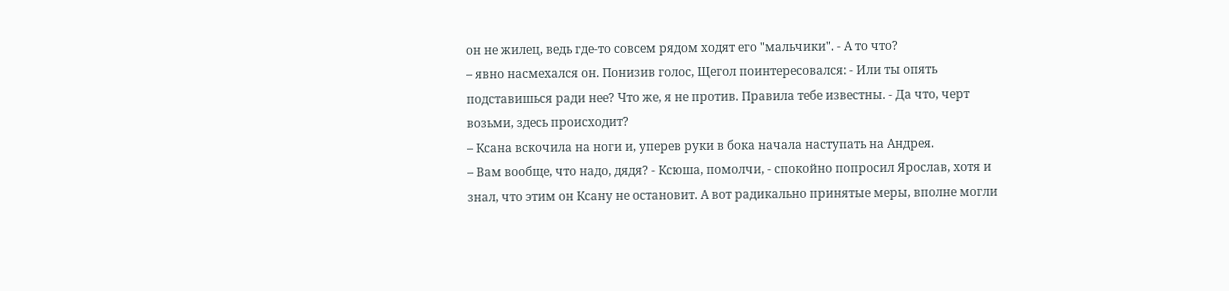он не жилец, ведь где-то совсем рядом ходят его "мальчики". - А то что?
– явно насмехался он. Понизив голос, Щегол поинтересовался: - Или ты опять подставишься ради нее? Что же, я не против. Правила тебе известны. - Да что, черт возьми, здесь происходит?
– Ксана вскочила на ноги и, уперев руки в бока начала наступать на Андрея.
– Вам вообще, что надо, дядя? - Ксюша, помолчи, - спокойно попросил Ярослав, хотя и знал, что этим он Ксану не остановит. А вот радикально принятые меры, вполне могли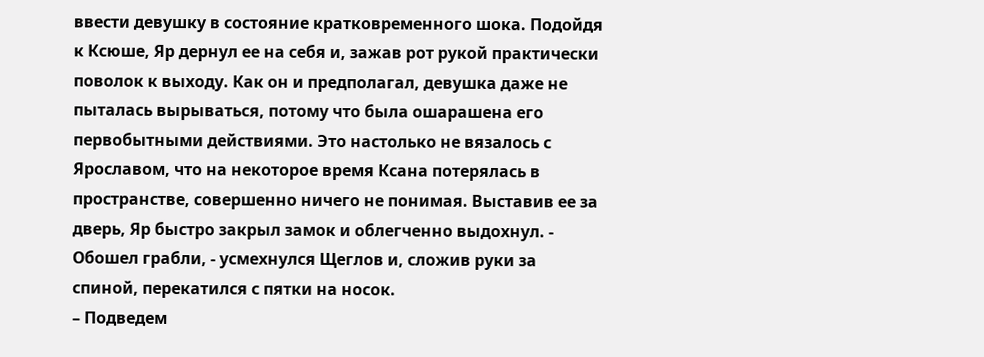ввести девушку в состояние кратковременного шока. Подойдя к Ксюше, Яр дернул ее на себя и, зажав рот рукой практически поволок к выходу. Как он и предполагал, девушка даже не пыталась вырываться, потому что была ошарашена его первобытными действиями. Это настолько не вязалось с Ярославом, что на некоторое время Ксана потерялась в пространстве, совершенно ничего не понимая. Выставив ее за дверь, Яр быстро закрыл замок и облегченно выдохнул. - Обошел грабли, - усмехнулся Щеглов и, сложив руки за спиной, перекатился с пятки на носок.
– Подведем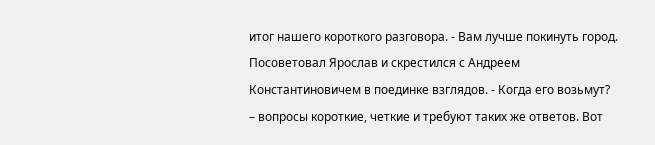итог нашего короткого разговора. - Вам лучше покинуть город. Посоветовал Ярослав и скрестился с Андреем Константиновичем в поединке взглядов. - Когда его возьмут?
– вопросы короткие, четкие и требуют таких же ответов. Вот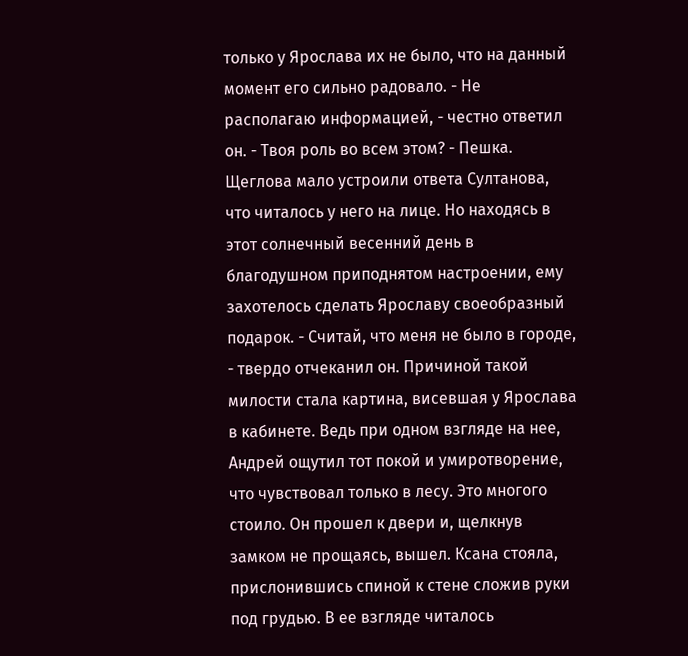только у Ярослава их не было, что на данный момент его сильно радовало. - Не располагаю информацией, - честно ответил он. - Твоя роль во всем этом? - Пешка. Щеглова мало устроили ответа Султанова, что читалось у него на лице. Но находясь в этот солнечный весенний день в благодушном приподнятом настроении, ему захотелось сделать Ярославу своеобразный подарок. - Считай, что меня не было в городе, - твердо отчеканил он. Причиной такой милости стала картина, висевшая у Ярослава в кабинете. Ведь при одном взгляде на нее, Андрей ощутил тот покой и умиротворение, что чувствовал только в лесу. Это многого стоило. Он прошел к двери и, щелкнув замком не прощаясь, вышел. Ксана стояла, прислонившись спиной к стене сложив руки под грудью. В ее взгляде читалось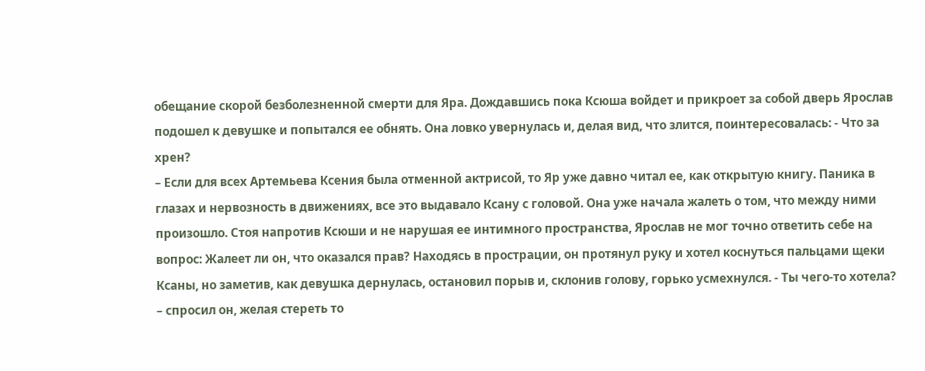обещание скорой безболезненной смерти для Яра. Дождавшись пока Ксюша войдет и прикроет за собой дверь Ярослав подошел к девушке и попытался ее обнять. Она ловко увернулась и, делая вид, что злится, поинтересовалась: - Что за хрен?
– Если для всех Артемьева Ксения была отменной актрисой, то Яр уже давно читал ее, как открытую книгу. Паника в глазах и нервозность в движениях, все это выдавало Ксану с головой. Она уже начала жалеть о том, что между ними произошло. Стоя напротив Ксюши и не нарушая ее интимного пространства, Ярослав не мог точно ответить себе на вопрос: Жалеет ли он, что оказался прав? Находясь в прострации, он протянул руку и хотел коснуться пальцами щеки Ксаны, но заметив, как девушка дернулась, остановил порыв и, склонив голову, горько усмехнулся. - Ты чего-то хотела?
– спросил он, желая стереть то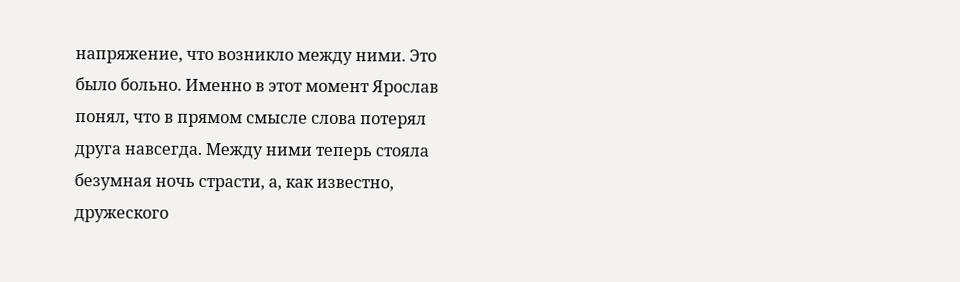напряжение, что возникло между ними. Это было больно. Именно в этот момент Ярослав понял, что в прямом смысле слова потерял друга навсегда. Между ними теперь стояла безумная ночь страсти, а, как известно, дружеского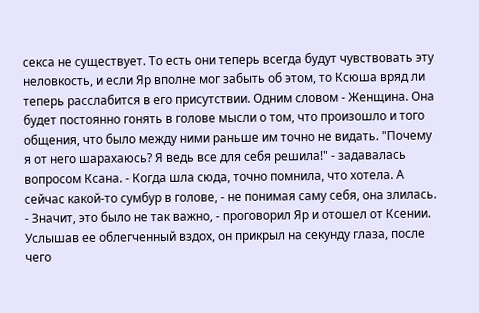секса не существует. То есть они теперь всегда будут чувствовать эту неловкость, и если Яр вполне мог забыть об этом, то Ксюша вряд ли теперь расслабится в его присутствии. Одним словом - Женщина. Она будет постоянно гонять в голове мысли о том, что произошло и того общения, что было между ними раньше им точно не видать. "Почему я от него шарахаюсь? Я ведь все для себя решила!" - задавалась вопросом Ксана. - Когда шла сюда, точно помнила, что хотела. А сейчас какой-то сумбур в голове, - не понимая саму себя, она злилась. - Значит, это было не так важно, - проговорил Яр и отошел от Ксении. Услышав ее облегченный вздох, он прикрыл на секунду глаза, после чего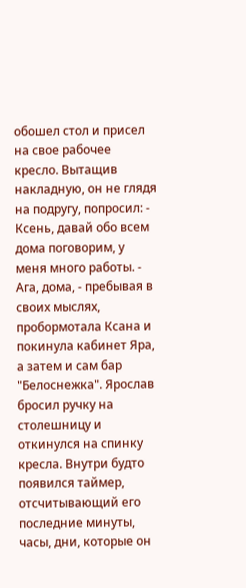обошел стол и присел на свое рабочее кресло. Вытащив накладную, он не глядя на подругу, попросил: - Ксень, давай обо всем дома поговорим, у меня много работы. - Ага, дома, - пребывая в своих мыслях, пробормотала Ксана и покинула кабинет Яра, а затем и сам бар "Белоснежка". Ярослав бросил ручку на столешницу и откинулся на спинку кресла. Внутри будто появился таймер, отсчитывающий его последние минуты, часы, дни, которые он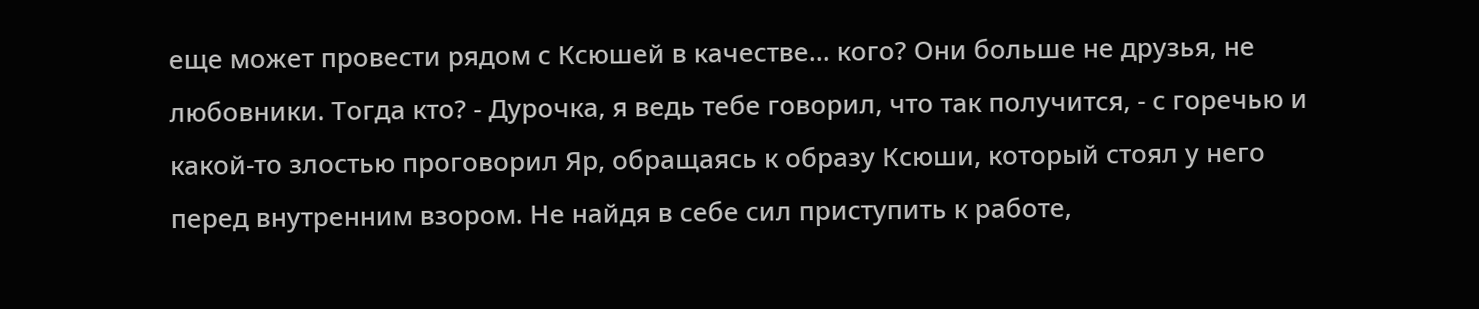еще может провести рядом с Ксюшей в качестве... кого? Они больше не друзья, не любовники. Тогда кто? - Дурочка, я ведь тебе говорил, что так получится, - с горечью и какой-то злостью проговорил Яр, обращаясь к образу Ксюши, который стоял у него перед внутренним взором. Не найдя в себе сил приступить к работе,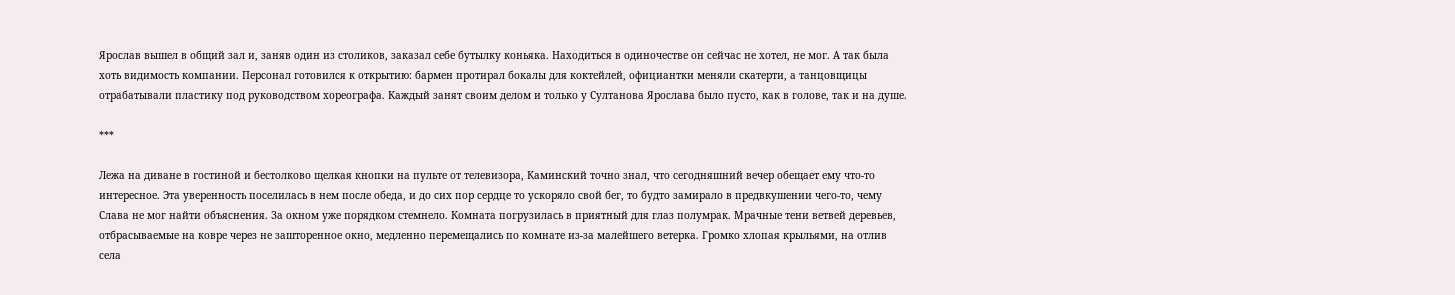Ярослав вышел в общий зал и, заняв один из столиков, заказал себе бутылку коньяка. Находиться в одиночестве он сейчас не хотел, не мог. А так была хоть видимость компании. Персонал готовился к открытию: бармен протирал бокалы для коктейлей, официантки меняли скатерти, а танцовщицы отрабатывали пластику под руководством хореографа. Каждый занят своим делом и только у Султанова Ярослава было пусто, как в голове, так и на душе.

***

Лежа на диване в гостиной и бестолково щелкая кнопки на пульте от телевизора, Каминский точно знал, что сегодняшний вечер обещает ему что-то интересное. Эта уверенность поселилась в нем после обеда, и до сих пор сердце то ускоряло свой бег, то будто замирало в предвкушении чего-то, чему Слава не мог найти объяснения. За окном уже порядком стемнело. Комната погрузилась в приятный для глаз полумрак. Мрачные тени ветвей деревьев, отбрасываемые на ковре через не зашторенное окно, медленно перемещались по комнате из-за малейшего ветерка. Громко хлопая крыльями, на отлив села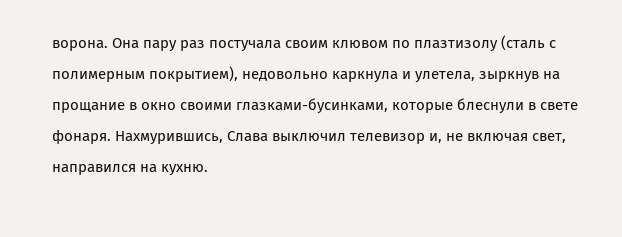ворона. Она пару раз постучала своим клювом по плазтизолу (сталь с полимерным покрытием), недовольно каркнула и улетела, зыркнув на прощание в окно своими глазками-бусинками, которые блеснули в свете фонаря. Нахмурившись, Слава выключил телевизор и, не включая свет, направился на кухню.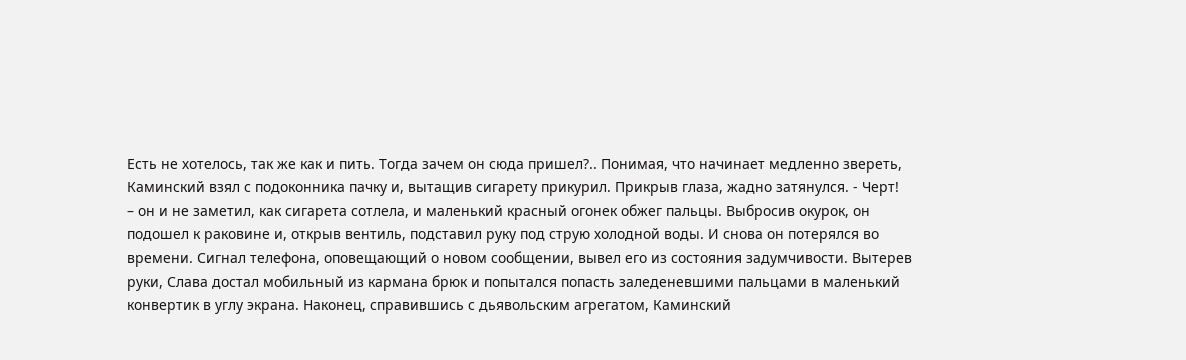Есть не хотелось, так же как и пить. Тогда зачем он сюда пришел?.. Понимая, что начинает медленно звереть, Каминский взял с подоконника пачку и, вытащив сигарету прикурил. Прикрыв глаза, жадно затянулся. - Черт!
– он и не заметил, как сигарета сотлела, и маленький красный огонек обжег пальцы. Выбросив окурок, он подошел к раковине и, открыв вентиль, подставил руку под струю холодной воды. И снова он потерялся во времени. Сигнал телефона, оповещающий о новом сообщении, вывел его из состояния задумчивости. Вытерев руки, Слава достал мобильный из кармана брюк и попытался попасть заледеневшими пальцами в маленький конвертик в углу экрана. Наконец, справившись с дьявольским агрегатом, Каминский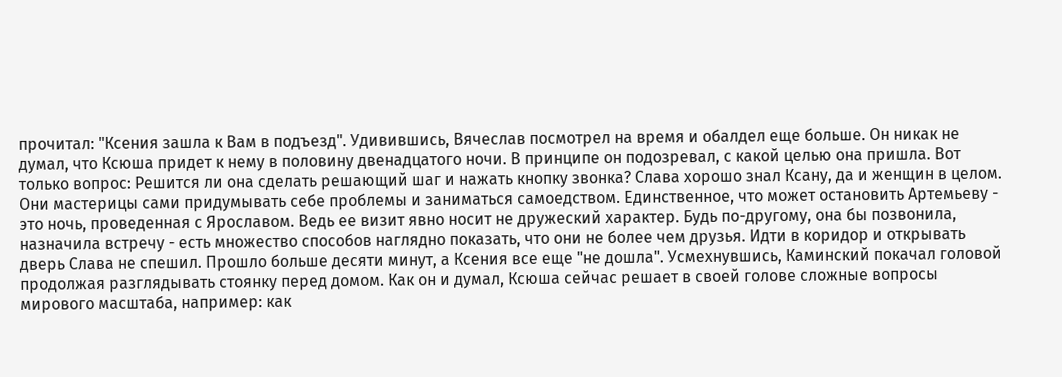прочитал: "Ксения зашла к Вам в подъезд". Удивившись, Вячеслав посмотрел на время и обалдел еще больше. Он никак не думал, что Ксюша придет к нему в половину двенадцатого ночи. В принципе он подозревал, с какой целью она пришла. Вот только вопрос: Решится ли она сделать решающий шаг и нажать кнопку звонка? Слава хорошо знал Ксану, да и женщин в целом. Они мастерицы сами придумывать себе проблемы и заниматься самоедством. Единственное, что может остановить Артемьеву - это ночь, проведенная с Ярославом. Ведь ее визит явно носит не дружеский характер. Будь по-другому, она бы позвонила, назначила встречу - есть множество способов наглядно показать, что они не более чем друзья. Идти в коридор и открывать дверь Слава не спешил. Прошло больше десяти минут, а Ксения все еще "не дошла". Усмехнувшись, Каминский покачал головой продолжая разглядывать стоянку перед домом. Как он и думал, Ксюша сейчас решает в своей голове сложные вопросы мирового масштаба, например: как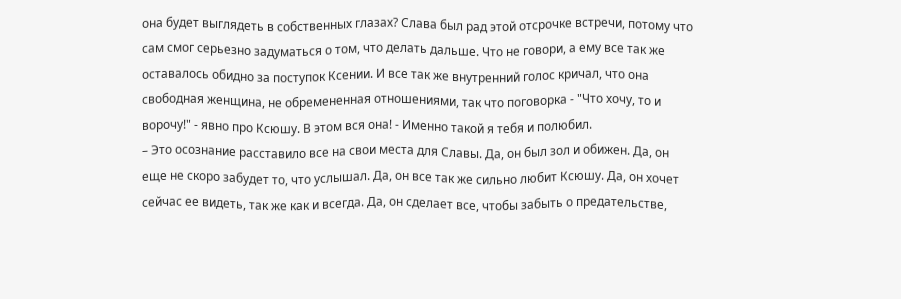она будет выглядеть в собственных глазах? Слава был рад этой отсрочке встречи, потому что сам смог серьезно задуматься о том, что делать дальше. Что не говори, а ему все так же оставалось обидно за поступок Ксении. И все так же внутренний голос кричал, что она свободная женщина, не обремененная отношениями, так что поговорка - "Что хочу, то и ворочу!" - явно про Ксюшу. В этом вся она! - Именно такой я тебя и полюбил.
– Это осознание расставило все на свои места для Славы. Да, он был зол и обижен. Да, он еще не скоро забудет то, что услышал. Да, он все так же сильно любит Ксюшу. Да, он хочет сейчас ее видеть, так же как и всегда. Да, он сделает все, чтобы забыть о предательстве,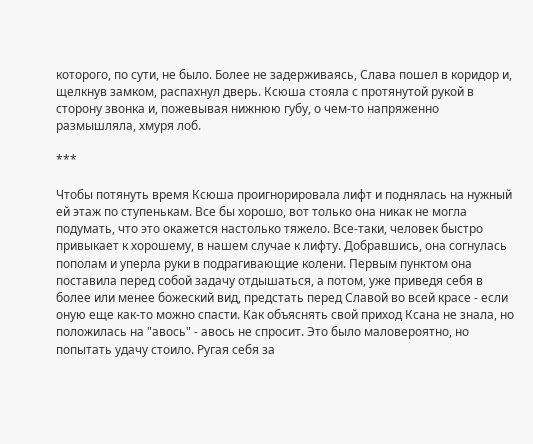которого, по сути, не было. Более не задерживаясь, Слава пошел в коридор и, щелкнув замком, распахнул дверь. Ксюша стояла с протянутой рукой в сторону звонка и, пожевывая нижнюю губу, о чем-то напряженно размышляла, хмуря лоб.

***

Чтобы потянуть время Ксюша проигнорировала лифт и поднялась на нужный ей этаж по ступенькам. Все бы хорошо, вот только она никак не могла подумать, что это окажется настолько тяжело. Все-таки, человек быстро привыкает к хорошему, в нашем случае к лифту. Добравшись, она согнулась пополам и уперла руки в подрагивающие колени. Первым пунктом она поставила перед собой задачу отдышаться, а потом, уже приведя себя в более или менее божеский вид, предстать перед Славой во всей красе - если оную еще как-то можно спасти. Как объяснять свой приход Ксана не знала, но положилась на "авось" - авось не спросит. Это было маловероятно, но попытать удачу стоило. Ругая себя за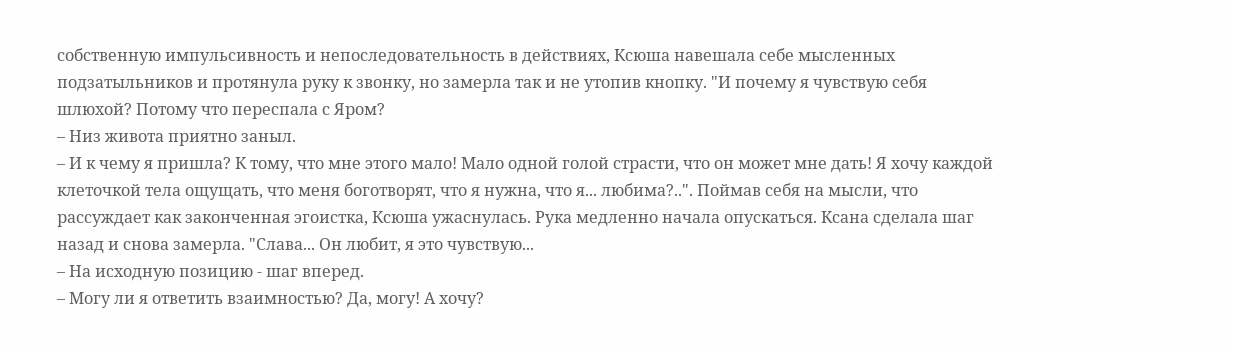собственную импульсивность и непоследовательность в действиях, Ксюша навешала себе мысленных подзатыльников и протянула руку к звонку, но замерла так и не утопив кнопку. "И почему я чувствую себя шлюхой? Потому что переспала с Яром?
– Низ живота приятно заныл.
– И к чему я пришла? К тому, что мне этого мало! Мало одной голой страсти, что он может мне дать! Я хочу каждой клеточкой тела ощущать, что меня боготворят, что я нужна, что я... любима?..". Поймав себя на мысли, что рассуждает как законченная эгоистка, Ксюша ужаснулась. Рука медленно начала опускаться. Ксана сделала шаг назад и снова замерла. "Слава... Он любит, я это чувствую...
– На исходную позицию - шаг вперед.
– Могу ли я ответить взаимностью? Да, могу! А хочу?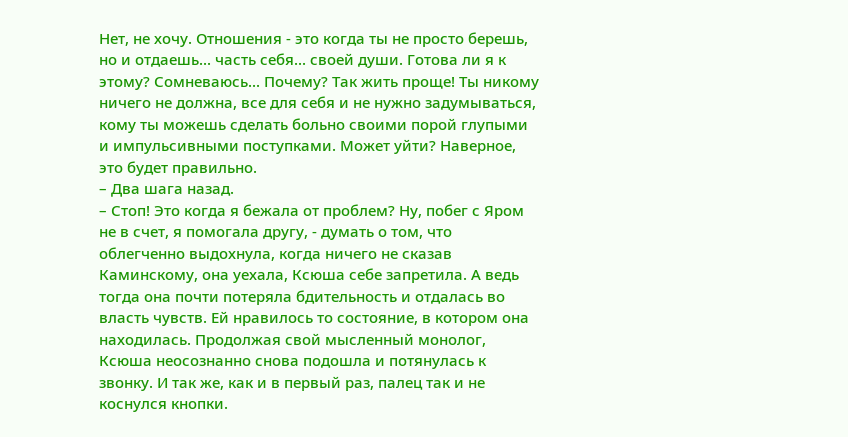Нет, не хочу. Отношения - это когда ты не просто берешь, но и отдаешь... часть себя... своей души. Готова ли я к этому? Сомневаюсь... Почему? Так жить проще! Ты никому ничего не должна, все для себя и не нужно задумываться, кому ты можешь сделать больно своими порой глупыми и импульсивными поступками. Может уйти? Наверное, это будет правильно.
– Два шага назад.
– Стоп! Это когда я бежала от проблем? Ну, побег с Яром не в счет, я помогала другу, - думать о том, что облегченно выдохнула, когда ничего не сказав Каминскому, она уехала, Ксюша себе запретила. А ведь тогда она почти потеряла бдительность и отдалась во власть чувств. Ей нравилось то состояние, в котором она находилась. Продолжая свой мысленный монолог, Ксюша неосознанно снова подошла и потянулась к звонку. И так же, как и в первый раз, палец так и не коснулся кнопки.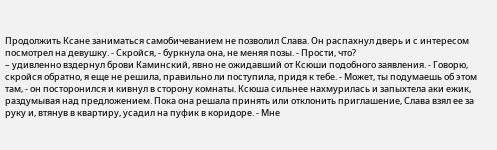Продолжить Ксане заниматься самобичеванием не позволил Слава. Он распахнул дверь и с интересом посмотрел на девушку. - Скройся, - буркнула она, не меняя позы. - Прости, что?
– удивленно вздернул брови Каминский, явно не ожидавший от Ксюши подобного заявления. - Говорю, скройся обратно, я еще не решила, правильно ли поступила, придя к тебе. - Может, ты подумаешь об этом там, - он посторонился и кивнул в сторону комнаты. Ксюша сильнее нахмурилась и запыхтела аки ежик, раздумывая над предложением. Пока она решала принять или отклонить приглашение, Слава взял ее за руку и, втянув в квартиру, усадил на пуфик в коридоре. - Мне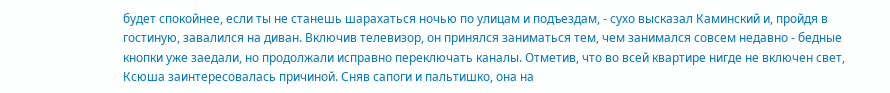будет спокойнее, если ты не станешь шарахаться ночью по улицам и подъездам, - сухо высказал Каминский и, пройдя в гостиную, завалился на диван. Включив телевизор, он принялся заниматься тем, чем занимался совсем недавно - бедные кнопки уже заедали, но продолжали исправно переключать каналы. Отметив, что во всей квартире нигде не включен свет, Ксюша заинтересовалась причиной. Сняв сапоги и пальтишко, она на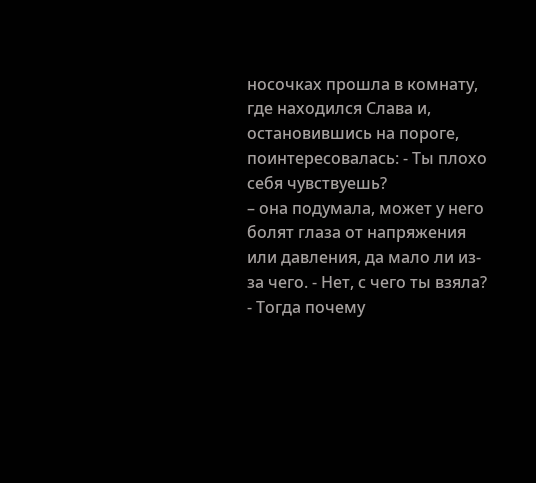носочках прошла в комнату, где находился Слава и, остановившись на пороге, поинтересовалась: - Ты плохо себя чувствуешь?
– она подумала, может у него болят глаза от напряжения или давления, да мало ли из-за чего. - Нет, с чего ты взяла? - Тогда почему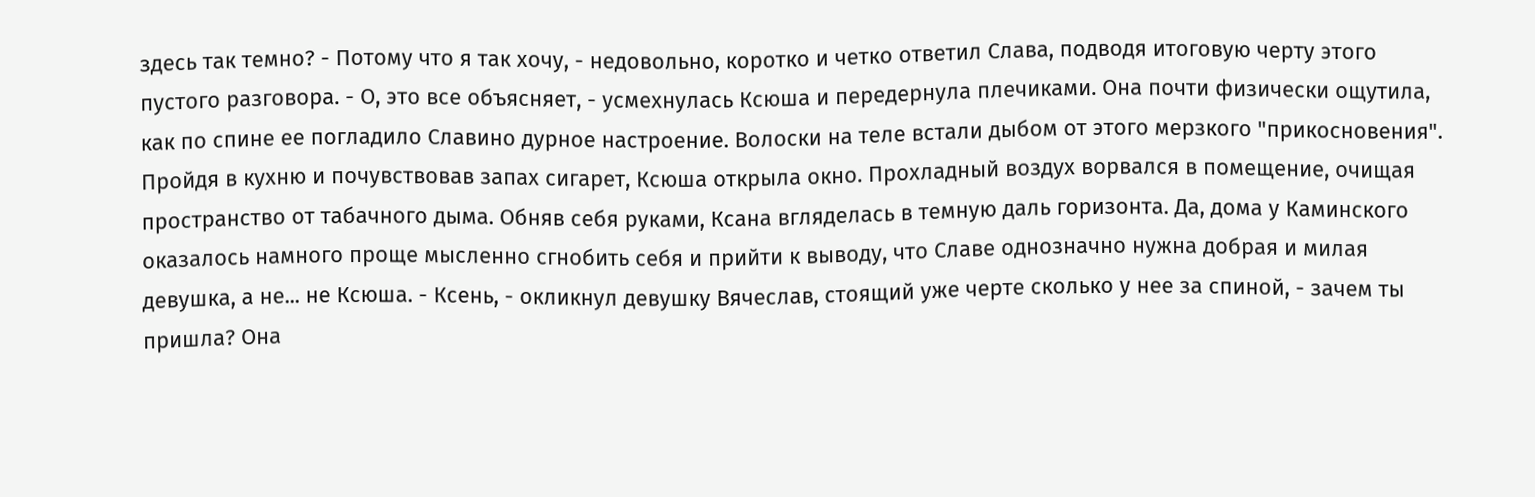здесь так темно? - Потому что я так хочу, - недовольно, коротко и четко ответил Слава, подводя итоговую черту этого пустого разговора. - О, это все объясняет, - усмехнулась Ксюша и передернула плечиками. Она почти физически ощутила, как по спине ее погладило Славино дурное настроение. Волоски на теле встали дыбом от этого мерзкого "прикосновения". Пройдя в кухню и почувствовав запах сигарет, Ксюша открыла окно. Прохладный воздух ворвался в помещение, очищая пространство от табачного дыма. Обняв себя руками, Ксана вгляделась в темную даль горизонта. Да, дома у Каминского оказалось намного проще мысленно сгнобить себя и прийти к выводу, что Славе однозначно нужна добрая и милая девушка, а не... не Ксюша. - Ксень, - окликнул девушку Вячеслав, стоящий уже черте сколько у нее за спиной, - зачем ты пришла? Она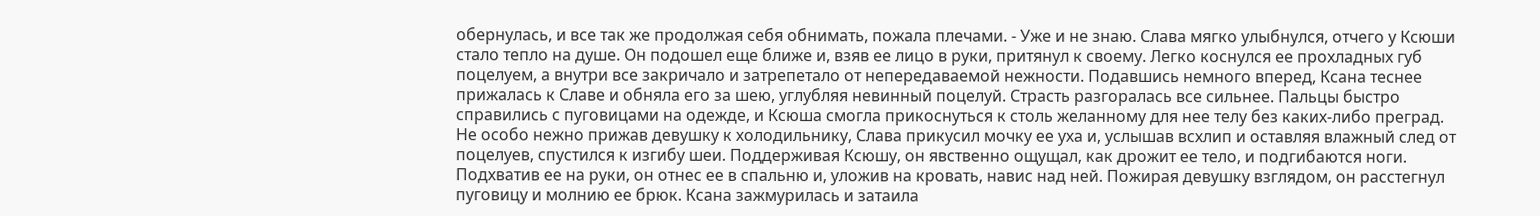обернулась, и все так же продолжая себя обнимать, пожала плечами. - Уже и не знаю. Слава мягко улыбнулся, отчего у Ксюши стало тепло на душе. Он подошел еще ближе и, взяв ее лицо в руки, притянул к своему. Легко коснулся ее прохладных губ поцелуем, а внутри все закричало и затрепетало от непередаваемой нежности. Подавшись немного вперед, Ксана теснее прижалась к Славе и обняла его за шею, углубляя невинный поцелуй. Страсть разгоралась все сильнее. Пальцы быстро справились с пуговицами на одежде, и Ксюша смогла прикоснуться к столь желанному для нее телу без каких-либо преград. Не особо нежно прижав девушку к холодильнику, Слава прикусил мочку ее уха и, услышав всхлип и оставляя влажный след от поцелуев, спустился к изгибу шеи. Поддерживая Ксюшу, он явственно ощущал, как дрожит ее тело, и подгибаются ноги. Подхватив ее на руки, он отнес ее в спальню и, уложив на кровать, навис над ней. Пожирая девушку взглядом, он расстегнул пуговицу и молнию ее брюк. Ксана зажмурилась и затаила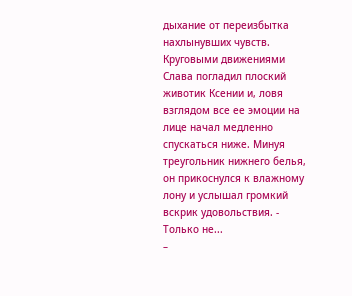дыхание от переизбытка нахлынувших чувств. Круговыми движениями Слава погладил плоский животик Ксении и, ловя взглядом все ее эмоции на лице начал медленно спускаться ниже. Минуя треугольник нижнего белья, он прикоснулся к влажному лону и услышал громкий вскрик удовольствия. - Только не...
–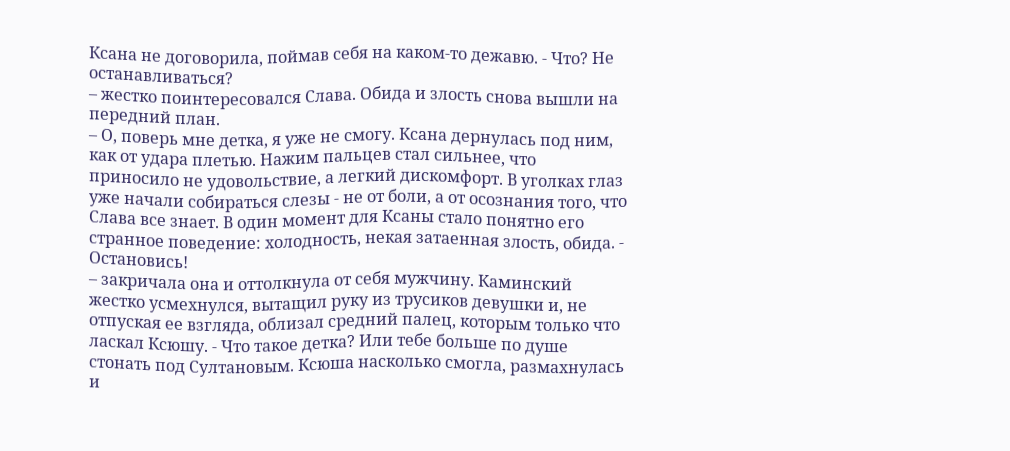Ксана не договорила, поймав себя на каком-то дежавю. - Что? Не останавливаться?
– жестко поинтересовался Слава. Обида и злость снова вышли на передний план.
– О, поверь мне детка, я уже не смогу. Ксана дернулась под ним, как от удара плетью. Нажим пальцев стал сильнее, что приносило не удовольствие, а легкий дискомфорт. В уголках глаз уже начали собираться слезы - не от боли, а от осознания того, что Слава все знает. В один момент для Ксаны стало понятно его странное поведение: холодность, некая затаенная злость, обида. - Остановись!
– закричала она и оттолкнула от себя мужчину. Каминский жестко усмехнулся, вытащил руку из трусиков девушки и, не отпуская ее взгляда, облизал средний палец, которым только что ласкал Ксюшу. - Что такое детка? Или тебе больше по душе стонать под Султановым. Ксюша насколько смогла, размахнулась и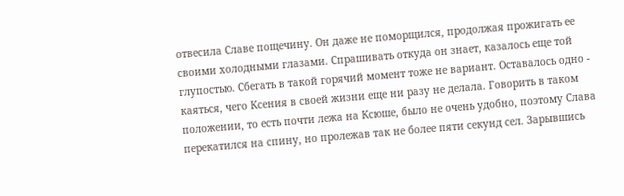отвесила Славе пощечину. Он даже не поморщился, продолжая прожигать ее своими холодными глазами. Спрашивать откуда он знает, казалось еще той глупостью. Сбегать в такой горячий момент тоже не вариант. Оставалось одно - каяться, чего Ксения в своей жизни еще ни разу не делала. Говорить в таком положении, то есть почти лежа на Ксюше, было не очень удобно, поэтому Слава перекатился на спину, но пролежав так не более пяти секунд сел. Зарывшись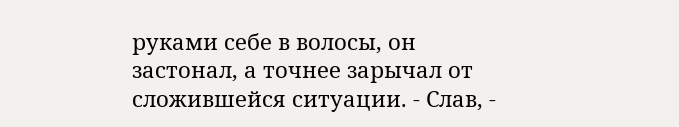руками себе в волосы, он застонал, а точнее зарычал от сложившейся ситуации. - Слав, -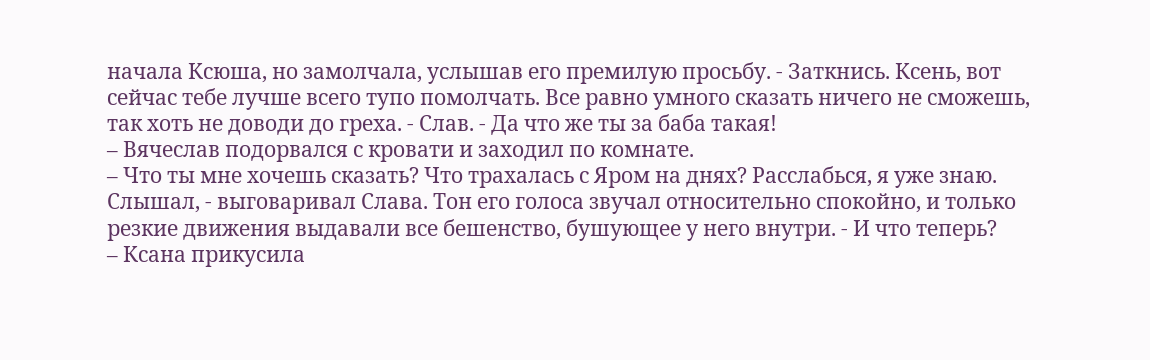начала Ксюша, но замолчала, услышав его премилую просьбу. - Заткнись. Ксень, вот сейчас тебе лучше всего тупо помолчать. Все равно умного сказать ничего не сможешь, так хоть не доводи до греха. - Слав. - Да что же ты за баба такая!
– Вячеслав подорвался с кровати и заходил по комнате.
– Что ты мне хочешь сказать? Что трахалась с Яром на днях? Расслабься, я уже знаю. Слышал, - выговаривал Слава. Тон его голоса звучал относительно спокойно, и только резкие движения выдавали все бешенство, бушующее у него внутри. - И что теперь?
– Ксана прикусила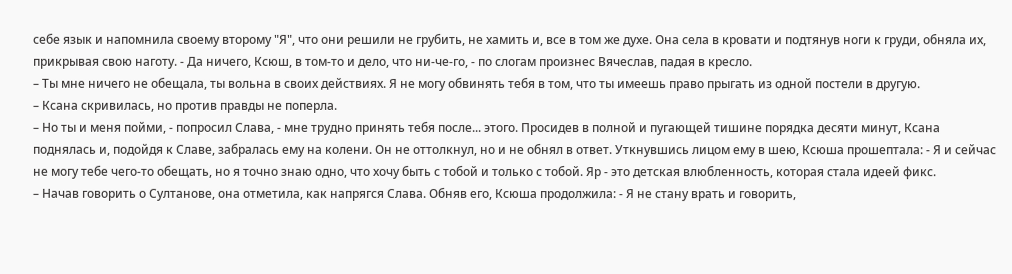себе язык и напомнила своему второму "Я", что они решили не грубить, не хамить и, все в том же духе. Она села в кровати и подтянув ноги к груди, обняла их, прикрывая свою наготу. - Да ничего, Ксюш, в том-то и дело, что ни-че-го, - по слогам произнес Вячеслав, падая в кресло.
– Ты мне ничего не обещала, ты вольна в своих действиях. Я не могу обвинять тебя в том, что ты имеешь право прыгать из одной постели в другую.
– Ксана скривилась, но против правды не поперла.
– Но ты и меня пойми, - попросил Слава, - мне трудно принять тебя после... этого. Просидев в полной и пугающей тишине порядка десяти минут, Ксана поднялась и, подойдя к Славе, забралась ему на колени. Он не оттолкнул, но и не обнял в ответ. Уткнувшись лицом ему в шею, Ксюша прошептала: - Я и сейчас не могу тебе чего-то обещать, но я точно знаю одно, что хочу быть с тобой и только с тобой. Яр - это детская влюбленность, которая стала идеей фикс.
– Начав говорить о Султанове, она отметила, как напрягся Слава. Обняв его, Ксюша продолжила: - Я не стану врать и говорить,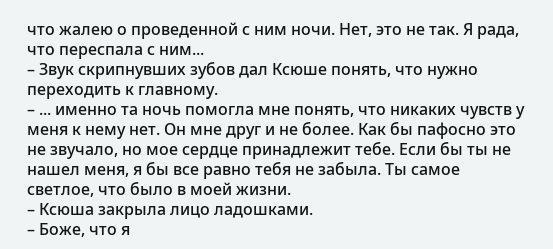что жалею о проведенной с ним ночи. Нет, это не так. Я рада, что переспала с ним...
– Звук скрипнувших зубов дал Ксюше понять, что нужно переходить к главному.
– ... именно та ночь помогла мне понять, что никаких чувств у меня к нему нет. Он мне друг и не более. Как бы пафосно это не звучало, но мое сердце принадлежит тебе. Если бы ты не нашел меня, я бы все равно тебя не забыла. Ты самое светлое, что было в моей жизни.
– Ксюша закрыла лицо ладошками.
– Боже, что я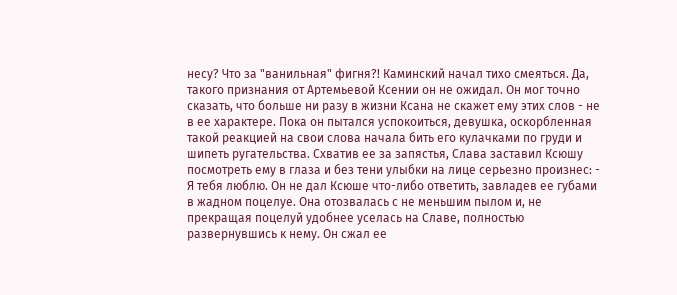несу? Что за "ванильная" фигня?! Каминский начал тихо смеяться. Да, такого признания от Артемьевой Ксении он не ожидал. Он мог точно сказать, что больше ни разу в жизни Ксана не скажет ему этих слов - не в ее характере. Пока он пытался успокоиться, девушка, оскорбленная такой реакцией на свои слова начала бить его кулачками по груди и шипеть ругательства. Схватив ее за запястья, Слава заставил Ксюшу посмотреть ему в глаза и без тени улыбки на лице серьезно произнес: - Я тебя люблю. Он не дал Ксюше что-либо ответить, завладев ее губами в жадном поцелуе. Она отозвалась с не меньшим пылом и, не прекращая поцелуй удобнее уселась на Славе, полностью развернувшись к нему. Он сжал ее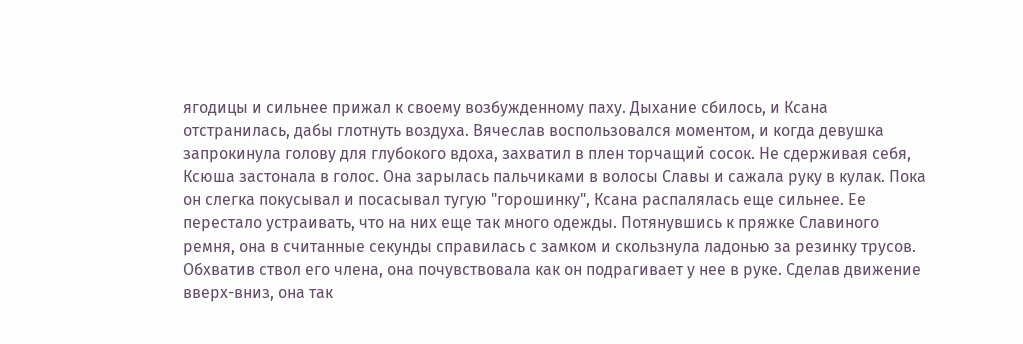ягодицы и сильнее прижал к своему возбужденному паху. Дыхание сбилось, и Ксана отстранилась, дабы глотнуть воздуха. Вячеслав воспользовался моментом, и когда девушка запрокинула голову для глубокого вдоха, захватил в плен торчащий сосок. Не сдерживая себя, Ксюша застонала в голос. Она зарылась пальчиками в волосы Славы и сажала руку в кулак. Пока он слегка покусывал и посасывал тугую "горошинку", Ксана распалялась еще сильнее. Ее перестало устраивать, что на них еще так много одежды. Потянувшись к пряжке Славиного ремня, она в считанные секунды справилась с замком и скользнула ладонью за резинку трусов. Обхватив ствол его члена, она почувствовала как он подрагивает у нее в руке. Сделав движение вверх-вниз, она так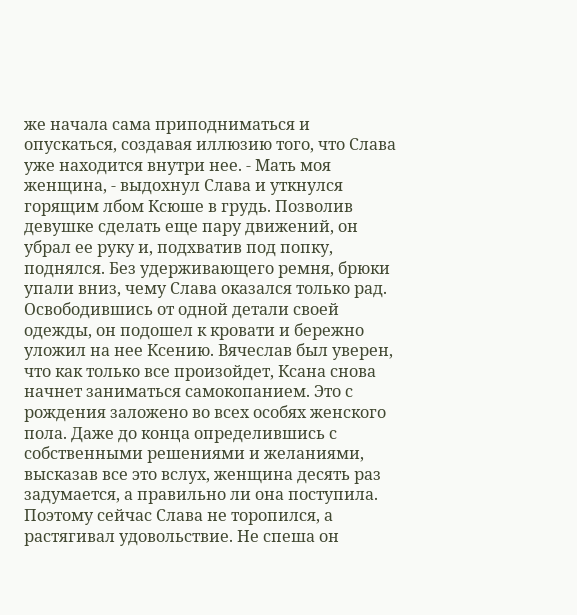же начала сама приподниматься и опускаться, создавая иллюзию того, что Слава уже находится внутри нее. - Мать моя женщина, - выдохнул Слава и уткнулся горящим лбом Ксюше в грудь. Позволив девушке сделать еще пару движений, он убрал ее руку и, подхватив под попку, поднялся. Без удерживающего ремня, брюки упали вниз, чему Слава оказался только рад. Освободившись от одной детали своей одежды, он подошел к кровати и бережно уложил на нее Ксению. Вячеслав был уверен, что как только все произойдет, Ксана снова начнет заниматься самокопанием. Это с рождения заложено во всех особях женского пола. Даже до конца определившись с собственными решениями и желаниями, высказав все это вслух, женщина десять раз задумается, а правильно ли она поступила. Поэтому сейчас Слава не торопился, а растягивал удовольствие. Не спеша он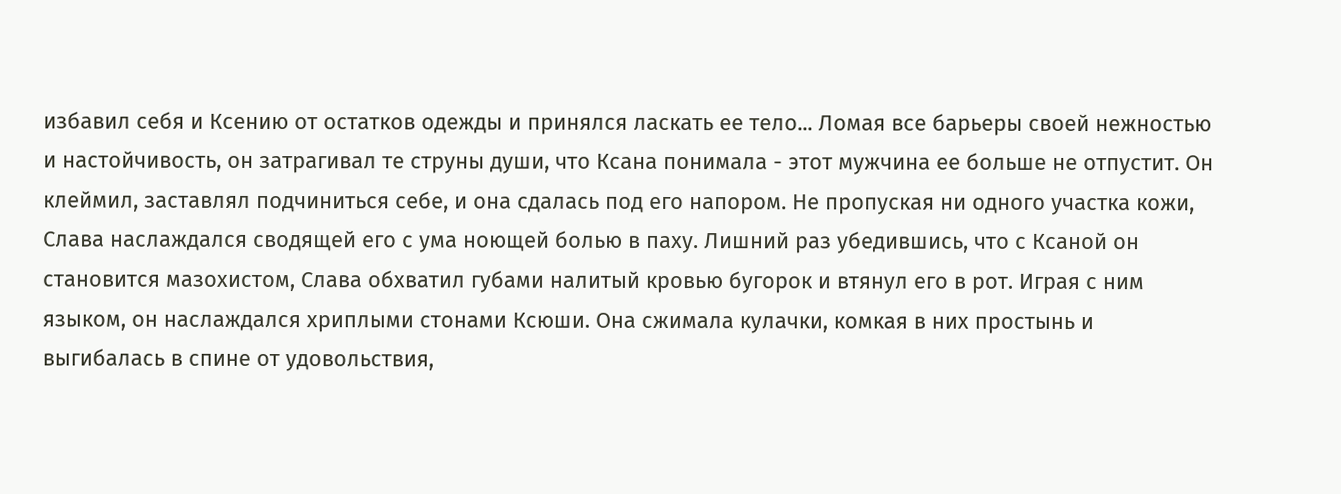избавил себя и Ксению от остатков одежды и принялся ласкать ее тело... Ломая все барьеры своей нежностью и настойчивость, он затрагивал те струны души, что Ксана понимала - этот мужчина ее больше не отпустит. Он клеймил, заставлял подчиниться себе, и она сдалась под его напором. Не пропуская ни одного участка кожи, Слава наслаждался сводящей его с ума ноющей болью в паху. Лишний раз убедившись, что с Ксаной он становится мазохистом, Слава обхватил губами налитый кровью бугорок и втянул его в рот. Играя с ним языком, он наслаждался хриплыми стонами Ксюши. Она сжимала кулачки, комкая в них простынь и выгибалась в спине от удовольствия,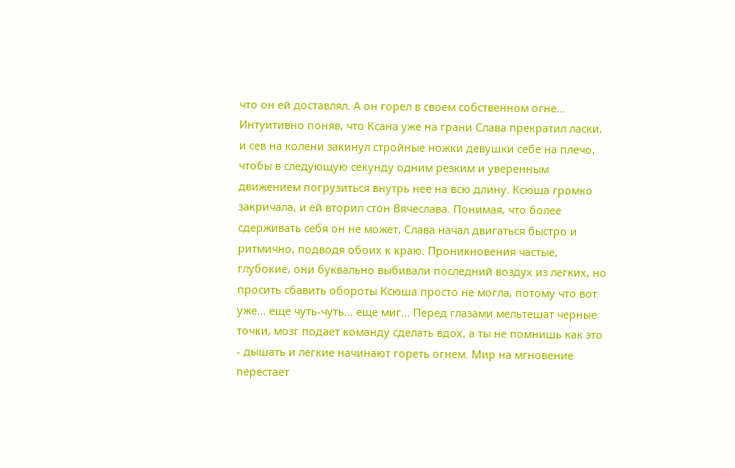что он ей доставлял. А он горел в своем собственном огне... Интуитивно поняв, что Ксана уже на грани Слава прекратил ласки, и сев на колени закинул стройные ножки девушки себе на плечо, чтобы в следующую секунду одним резким и уверенным движением погрузиться внутрь нее на всю длину. Ксюша громко закричала, и ей вторил стон Вячеслава. Понимая, что более сдерживать себя он не может, Слава начал двигаться быстро и ритмично, подводя обоих к краю. Проникновения частые, глубокие, они буквально выбивали последний воздух из легких, но просить сбавить обороты Ксюша просто не могла, потому что вот уже... еще чуть-чуть... еще миг... Перед глазами мельтешат черные точки, мозг подает команду сделать вдох, а ты не помнишь как это - дышать и легкие начинают гореть огнем. Мир на мгновение перестает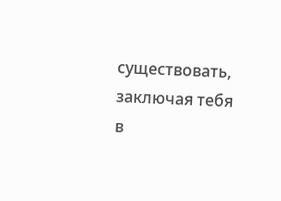существовать, заключая тебя в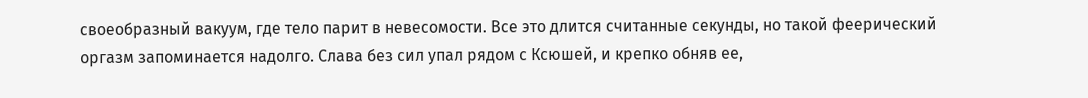своеобразный вакуум, где тело парит в невесомости. Все это длится считанные секунды, но такой феерический оргазм запоминается надолго. Слава без сил упал рядом с Ксюшей, и крепко обняв ее,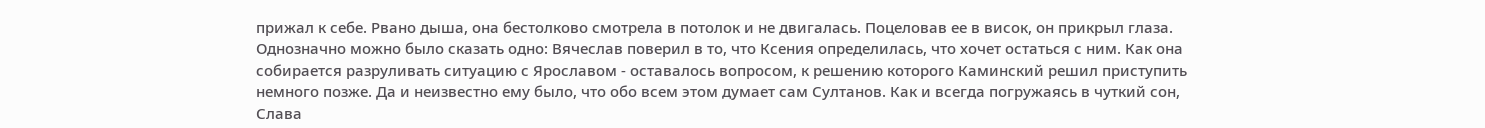прижал к себе. Рвано дыша, она бестолково смотрела в потолок и не двигалась. Поцеловав ее в висок, он прикрыл глаза. Однозначно можно было сказать одно: Вячеслав поверил в то, что Ксения определилась, что хочет остаться с ним. Как она собирается разруливать ситуацию с Ярославом - оставалось вопросом, к решению которого Каминский решил приступить немного позже. Да и неизвестно ему было, что обо всем этом думает сам Султанов. Как и всегда погружаясь в чуткий сон, Слава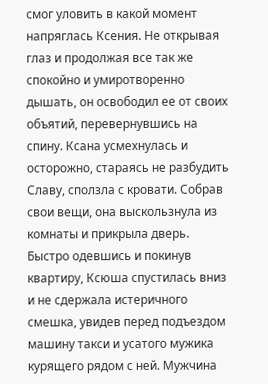смог уловить в какой момент напряглась Ксения. Не открывая глаз и продолжая все так же спокойно и умиротворенно дышать, он освободил ее от своих объятий, перевернувшись на спину. Ксана усмехнулась и осторожно, стараясь не разбудить Славу, сползла с кровати. Собрав свои вещи, она выскользнула из комнаты и прикрыла дверь. Быстро одевшись и покинув квартиру, Ксюша спустилась вниз и не сдержала истеричного смешка, увидев перед подъездом машину такси и усатого мужика курящего рядом с ней. Мужчина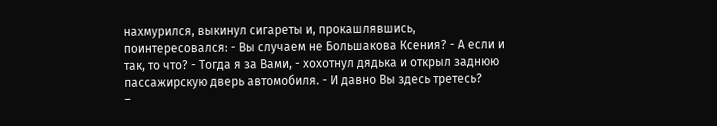нахмурился, выкинул сигареты и, прокашлявшись, поинтересовался: - Вы случаем не Большакова Ксения? - А если и так, то что? - Тогда я за Вами, - хохотнул дядька и открыл заднюю пассажирскую дверь автомобиля. - И давно Вы здесь третесь?
–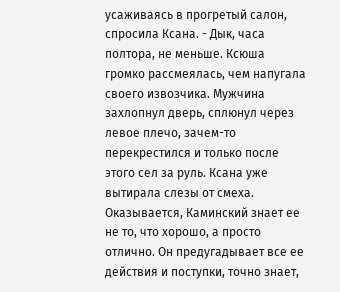усаживаясь в прогретый салон, спросила Ксана. - Дык, часа полтора, не меньше. Ксюша громко рассмеялась, чем напугала своего извозчика. Мужчина захлопнул дверь, сплюнул через левое плечо, зачем-то перекрестился и только после этого сел за руль. Ксана уже вытирала слезы от смеха. Оказывается, Каминский знает ее не то, что хорошо, а просто отлично. Он предугадывает все ее действия и поступки, точно знает,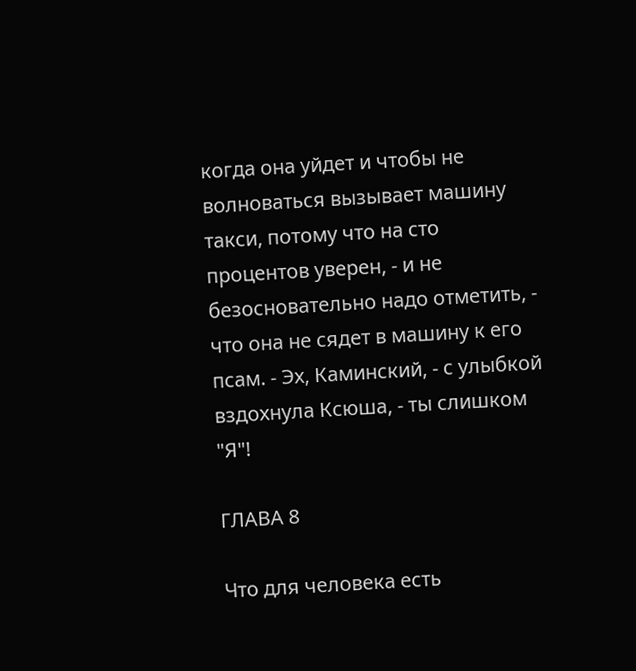когда она уйдет и чтобы не волноваться вызывает машину такси, потому что на сто процентов уверен, - и не безосновательно надо отметить, - что она не сядет в машину к его псам. - Эх, Каминский, - с улыбкой вздохнула Ксюша, - ты слишком "Я"!

ГЛАВА 8

Что для человека есть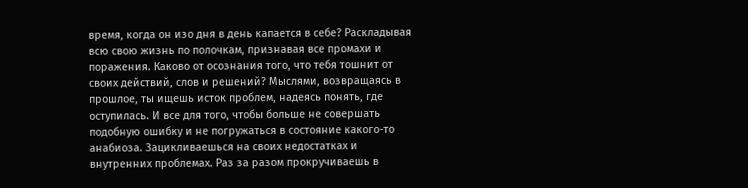время, когда он изо дня в день капается в себе? Раскладывая всю свою жизнь по полочкам, признавая все промахи и поражения. Каково от осознания того, что тебя тошнит от своих действий, слов и решений? Мыслями, возвращаясь в прошлое, ты ищешь исток проблем, надеясь понять, где оступилась. И все для того, чтобы больше не совершать подобную ошибку и не погружаться в состояние какого-то анабиоза. Зацикливаешься на своих недостатках и внутренних проблемах. Раз за разом прокручиваешь в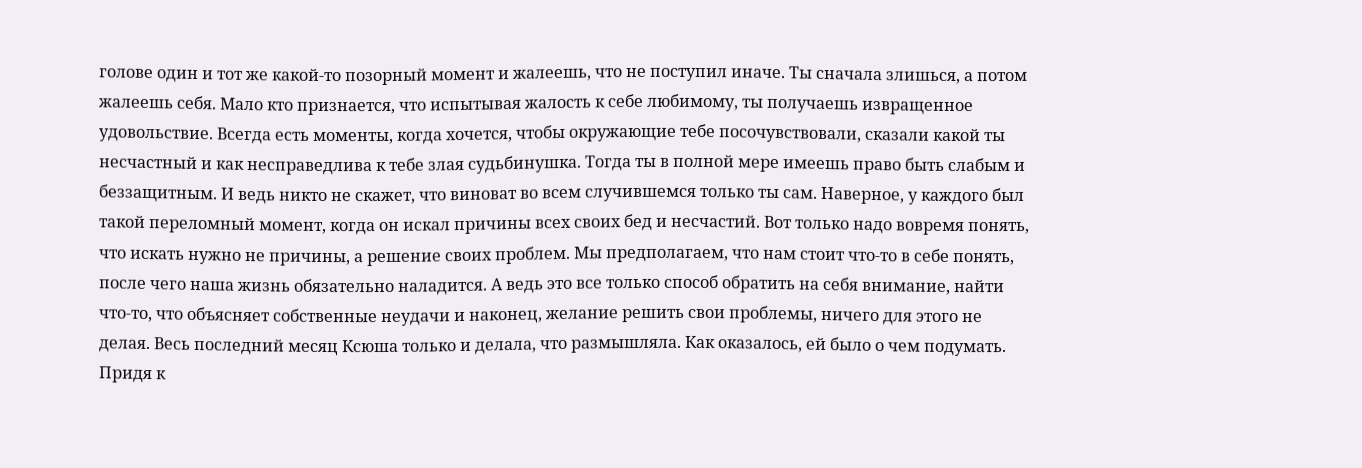голове один и тот же какой-то позорный момент и жалеешь, что не поступил иначе. Ты сначала злишься, а потом жалеешь себя. Мало кто признается, что испытывая жалость к себе любимому, ты получаешь извращенное удовольствие. Всегда есть моменты, когда хочется, чтобы окружающие тебе посочувствовали, сказали какой ты несчастный и как несправедлива к тебе злая судьбинушка. Тогда ты в полной мере имеешь право быть слабым и беззащитным. И ведь никто не скажет, что виноват во всем случившемся только ты сам. Наверное, у каждого был такой переломный момент, когда он искал причины всех своих бед и несчастий. Вот только надо вовремя понять, что искать нужно не причины, а решение своих проблем. Мы предполагаем, что нам стоит что-то в себе понять, после чего наша жизнь обязательно наладится. А ведь это все только способ обратить на себя внимание, найти что-то, что объясняет собственные неудачи и наконец, желание решить свои проблемы, ничего для этого не делая. Весь последний месяц Ксюша только и делала, что размышляла. Как оказалось, ей было о чем подумать. Придя к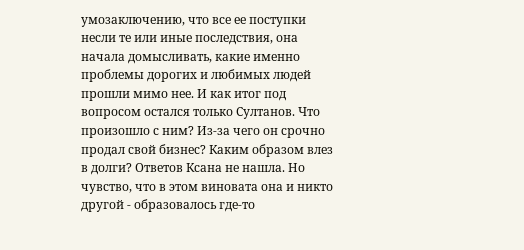умозаключению, что все ее поступки несли те или иные последствия, она начала домысливать, какие именно проблемы дорогих и любимых людей прошли мимо нее. И как итог под вопросом остался только Султанов. Что произошло с ним? Из-за чего он срочно продал свой бизнес? Каким образом влез в долги? Ответов Ксана не нашла. Но чувство, что в этом виновата она и никто другой - образовалось где-то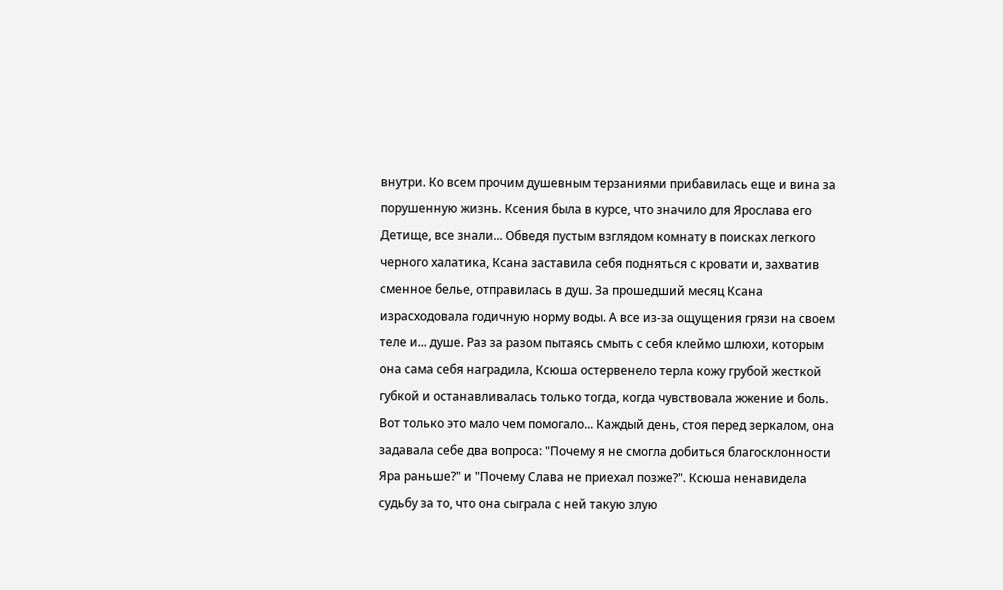внутри. Ко всем прочим душевным терзаниями прибавилась еще и вина за порушенную жизнь. Ксения была в курсе, что значило для Ярослава его Детище, все знали... Обведя пустым взглядом комнату в поисках легкого черного халатика, Ксана заставила себя подняться с кровати и, захватив сменное белье, отправилась в душ. За прошедший месяц Ксана израсходовала годичную норму воды. А все из-за ощущения грязи на своем теле и... душе. Раз за разом пытаясь смыть с себя клеймо шлюхи, которым она сама себя наградила, Ксюша остервенело терла кожу грубой жесткой губкой и останавливалась только тогда, когда чувствовала жжение и боль. Вот только это мало чем помогало... Каждый день, стоя перед зеркалом, она задавала себе два вопроса: "Почему я не смогла добиться благосклонности Яра раньше?" и "Почему Слава не приехал позже?". Ксюша ненавидела судьбу за то, что она сыграла с ней такую злую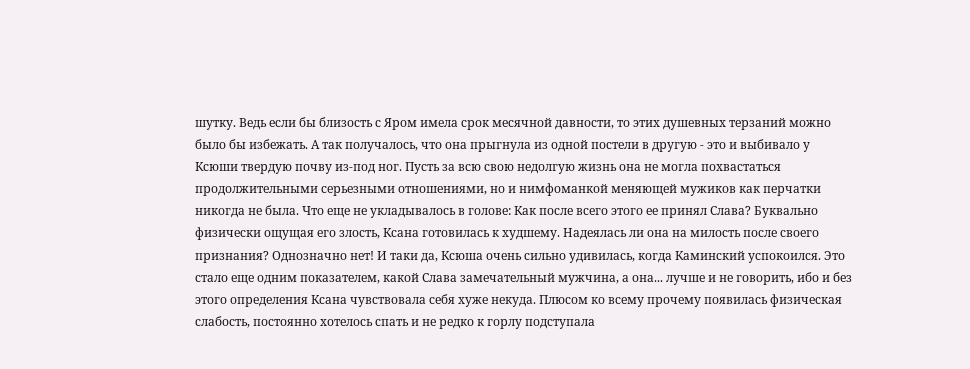шутку. Ведь если бы близость с Яром имела срок месячной давности, то этих душевных терзаний можно было бы избежать. А так получалось, что она прыгнула из одной постели в другую - это и выбивало у Ксюши твердую почву из-под ног. Пусть за всю свою недолгую жизнь она не могла похвастаться продолжительными серьезными отношениями, но и нимфоманкой меняющей мужиков как перчатки никогда не была. Что еще не укладывалось в голове: Как после всего этого ее принял Слава? Буквально физически ощущая его злость, Ксана готовилась к худшему. Надеялась ли она на милость после своего признания? Однозначно нет! И таки да, Ксюша очень сильно удивилась, когда Каминский успокоился. Это стало еще одним показателем, какой Слава замечательный мужчина, а она... лучше и не говорить, ибо и без этого определения Ксана чувствовала себя хуже некуда. Плюсом ко всему прочему появилась физическая слабость, постоянно хотелось спать и не редко к горлу подступала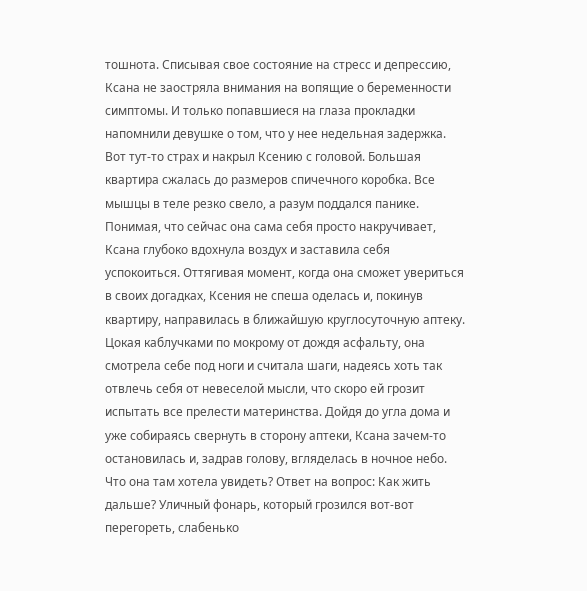тошнота. Списывая свое состояние на стресс и депрессию, Ксана не заостряла внимания на вопящие о беременности симптомы. И только попавшиеся на глаза прокладки напомнили девушке о том, что у нее недельная задержка. Вот тут-то страх и накрыл Ксению с головой. Большая квартира сжалась до размеров спичечного коробка. Все мышцы в теле резко свело, а разум поддался панике. Понимая, что сейчас она сама себя просто накручивает, Ксана глубоко вдохнула воздух и заставила себя успокоиться. Оттягивая момент, когда она сможет увериться в своих догадках, Ксения не спеша оделась и, покинув квартиру, направилась в ближайшую круглосуточную аптеку. Цокая каблучками по мокрому от дождя асфальту, она смотрела себе под ноги и считала шаги, надеясь хоть так отвлечь себя от невеселой мысли, что скоро ей грозит испытать все прелести материнства. Дойдя до угла дома и уже собираясь свернуть в сторону аптеки, Ксана зачем-то остановилась и, задрав голову, вгляделась в ночное небо. Что она там хотела увидеть? Ответ на вопрос: Как жить дальше? Уличный фонарь, который грозился вот-вот перегореть, слабенько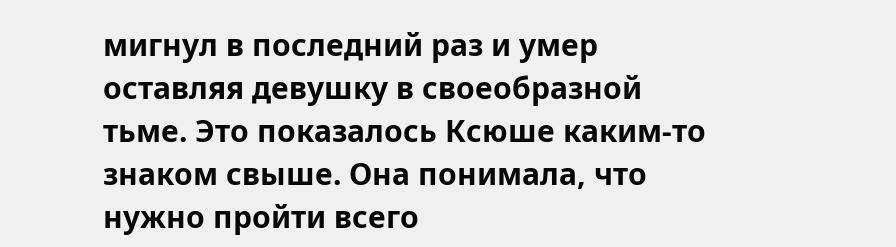мигнул в последний раз и умер оставляя девушку в своеобразной тьме. Это показалось Ксюше каким-то знаком свыше. Она понимала, что нужно пройти всего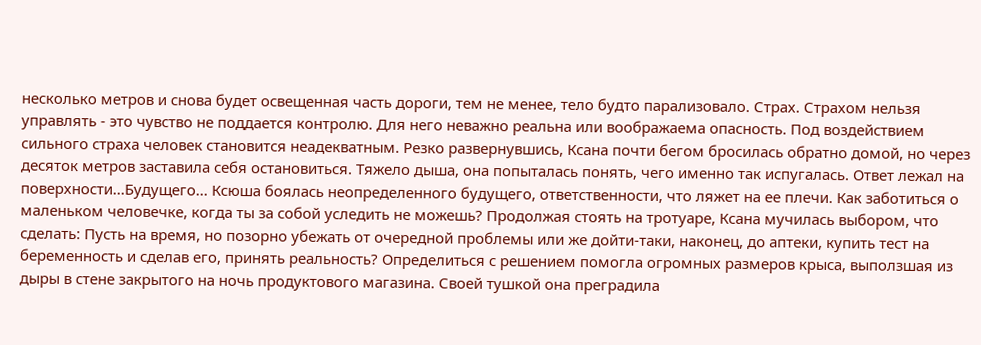несколько метров и снова будет освещенная часть дороги, тем не менее, тело будто парализовало. Страх. Страхом нельзя управлять - это чувство не поддается контролю. Для него неважно реальна или воображаема опасность. Под воздействием сильного страха человек становится неадекватным. Резко развернувшись, Ксана почти бегом бросилась обратно домой, но через десяток метров заставила себя остановиться. Тяжело дыша, она попыталась понять, чего именно так испугалась. Ответ лежал на поверхности...Будущего... Ксюша боялась неопределенного будущего, ответственности, что ляжет на ее плечи. Как заботиться о маленьком человечке, когда ты за собой уследить не можешь? Продолжая стоять на тротуаре, Ксана мучилась выбором, что сделать: Пусть на время, но позорно убежать от очередной проблемы или же дойти-таки, наконец, до аптеки, купить тест на беременность и сделав его, принять реальность? Определиться с решением помогла огромных размеров крыса, выползшая из дыры в стене закрытого на ночь продуктового магазина. Своей тушкой она преградила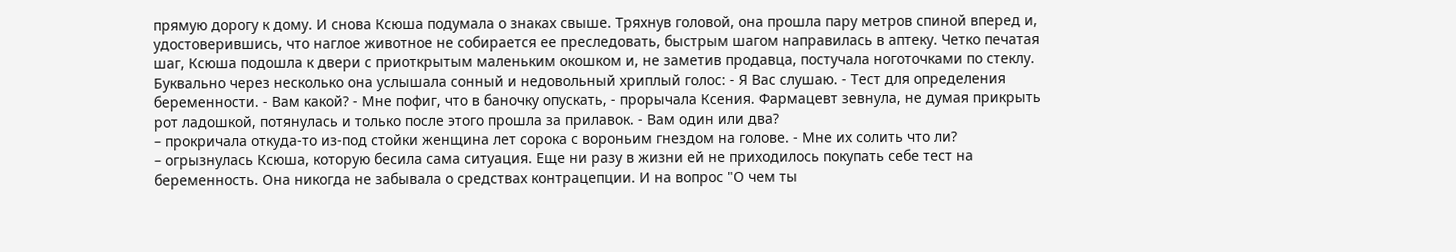прямую дорогу к дому. И снова Ксюша подумала о знаках свыше. Тряхнув головой, она прошла пару метров спиной вперед и, удостоверившись, что наглое животное не собирается ее преследовать, быстрым шагом направилась в аптеку. Четко печатая шаг, Ксюша подошла к двери с приоткрытым маленьким окошком и, не заметив продавца, постучала ноготочками по стеклу. Буквально через несколько она услышала сонный и недовольный хриплый голос: - Я Вас слушаю. - Тест для определения беременности. - Вам какой? - Мне пофиг, что в баночку опускать, - прорычала Ксения. Фармацевт зевнула, не думая прикрыть рот ладошкой, потянулась и только после этого прошла за прилавок. - Вам один или два?
– прокричала откуда-то из-под стойки женщина лет сорока с вороньим гнездом на голове. - Мне их солить что ли?
– огрызнулась Ксюша, которую бесила сама ситуация. Еще ни разу в жизни ей не приходилось покупать себе тест на беременность. Она никогда не забывала о средствах контрацепции. И на вопрос "О чем ты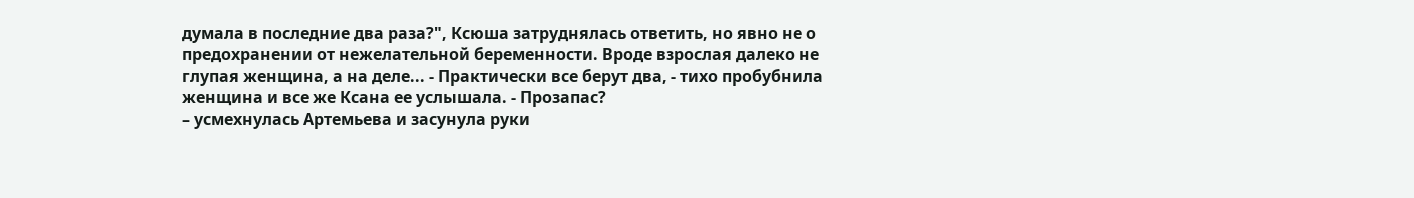думала в последние два раза?", Ксюша затруднялась ответить, но явно не о предохранении от нежелательной беременности. Вроде взрослая далеко не глупая женщина, а на деле... - Практически все берут два, - тихо пробубнила женщина и все же Ксана ее услышала. - Прозапас?
– усмехнулась Артемьева и засунула руки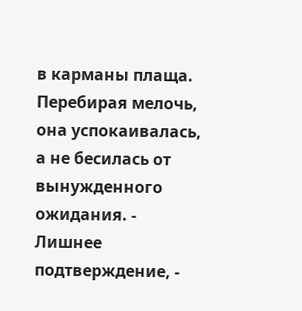в карманы плаща. Перебирая мелочь, она успокаивалась, а не бесилась от вынужденного ожидания. - Лишнее подтверждение, -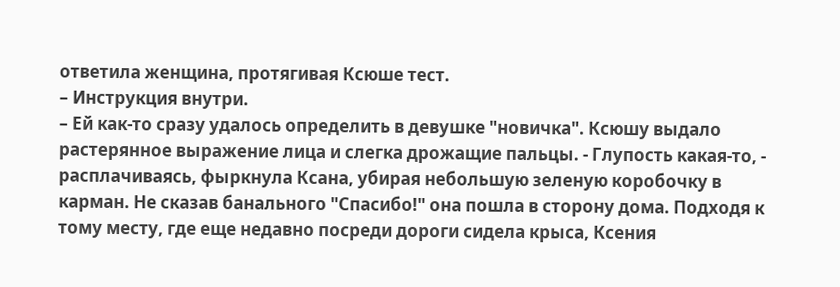ответила женщина, протягивая Ксюше тест.
– Инструкция внутри.
– Ей как-то сразу удалось определить в девушке "новичка". Ксюшу выдало растерянное выражение лица и слегка дрожащие пальцы. - Глупость какая-то, - расплачиваясь, фыркнула Ксана, убирая небольшую зеленую коробочку в карман. Не сказав банального "Спасибо!" она пошла в сторону дома. Подходя к тому месту, где еще недавно посреди дороги сидела крыса, Ксения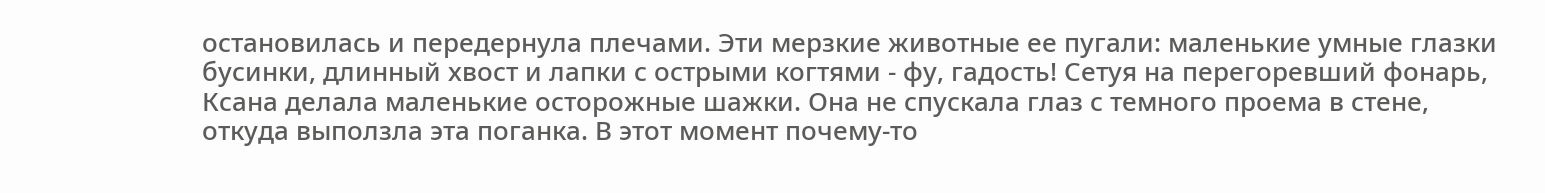остановилась и передернула плечами. Эти мерзкие животные ее пугали: маленькие умные глазки бусинки, длинный хвост и лапки с острыми когтями - фу, гадость! Сетуя на перегоревший фонарь, Ксана делала маленькие осторожные шажки. Она не спускала глаз с темного проема в стене, откуда выползла эта поганка. В этот момент почему-то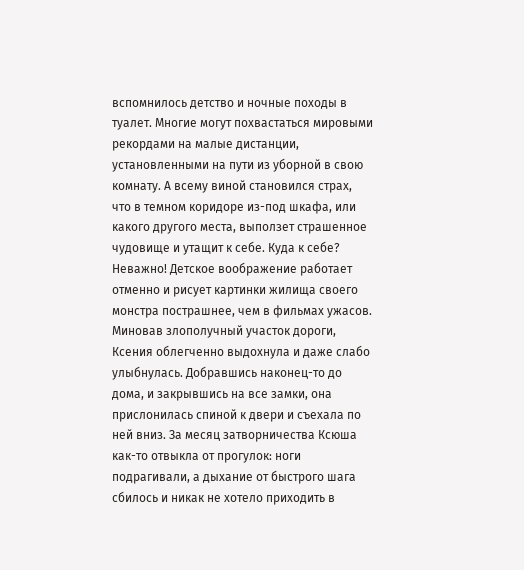вспомнилось детство и ночные походы в туалет. Многие могут похвастаться мировыми рекордами на малые дистанции, установленными на пути из уборной в свою комнату. А всему виной становился страх, что в темном коридоре из-под шкафа, или какого другого места, выползет страшенное чудовище и утащит к себе. Куда к себе? Неважно! Детское воображение работает отменно и рисует картинки жилища своего монстра пострашнее, чем в фильмах ужасов. Миновав злополучный участок дороги, Ксения облегченно выдохнула и даже слабо улыбнулась. Добравшись наконец-то до дома, и закрывшись на все замки, она прислонилась спиной к двери и съехала по ней вниз. За месяц затворничества Ксюша как-то отвыкла от прогулок: ноги подрагивали, а дыхание от быстрого шага сбилось и никак не хотело приходить в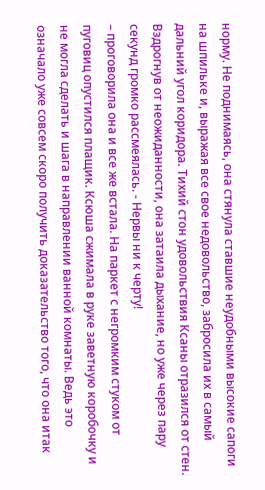норму. Не поднимаясь, она стянула ставшие неудобными высокие сапоги на шпильке и, выражая все свое недовольство, забросила их в самый дальний угол коридора. Тихий стон удовольствия Ксаны отразился от стен. Вздрогнув от неожиданности, она затаила дыхание, но уже через пару секунд громко рассмеялась. - Нервы ни к черту!
– проговорила она и все же встала. На паркет с негромким стуком от пуговиц опустился плащик. Ксюша сжимала в руке заветную коробочку и не могла сделать и шага в направлении ванной комнаты. Ведь это означало уже совсем скоро получить доказательство того, что она итак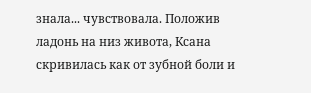знала... чувствовала. Положив ладонь на низ живота, Ксана скривилась как от зубной боли и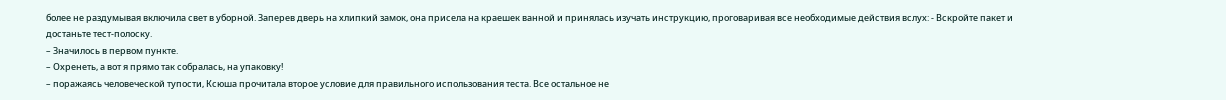более не раздумывая включила свет в уборной. Заперев дверь на хлипкий замок, она присела на краешек ванной и принялась изучать инструкцию, проговаривая все необходимые действия вслух: - Вскройте пакет и достаньте тест-полоску.
– Значилось в первом пункте.
– Охренеть, а вот я прямо так собралась, на упаковку!
– поражаясь человеческой тупости, Ксюша прочитала второе условие для правильного использования теста. Все остальное не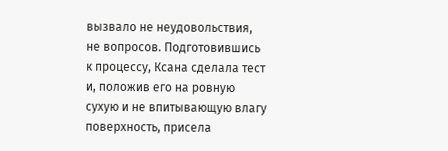вызвало не неудовольствия, не вопросов. Подготовившись к процессу, Ксана сделала тест и, положив его на ровную сухую и не впитывающую влагу поверхность, присела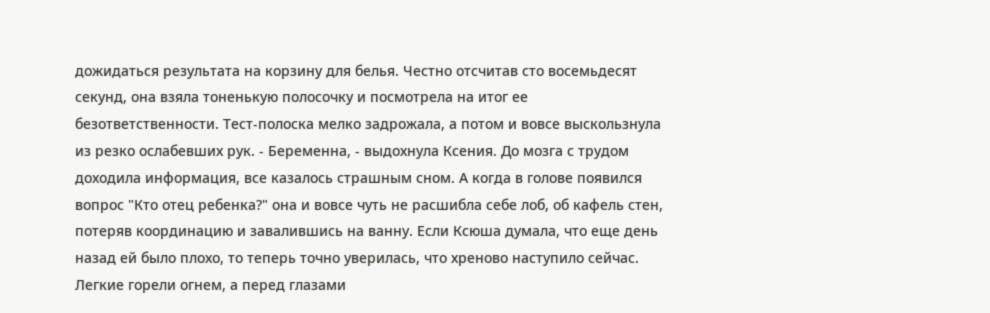дожидаться результата на корзину для белья. Честно отсчитав сто восемьдесят секунд, она взяла тоненькую полосочку и посмотрела на итог ее безответственности. Тест-полоска мелко задрожала, а потом и вовсе выскользнула из резко ослабевших рук. - Беременна, - выдохнула Ксения. До мозга с трудом доходила информация, все казалось страшным сном. А когда в голове появился вопрос "Кто отец ребенка?" она и вовсе чуть не расшибла себе лоб, об кафель стен, потеряв координацию и завалившись на ванну. Если Ксюша думала, что еще день назад ей было плохо, то теперь точно уверилась, что хреново наступило сейчас. Легкие горели огнем, а перед глазами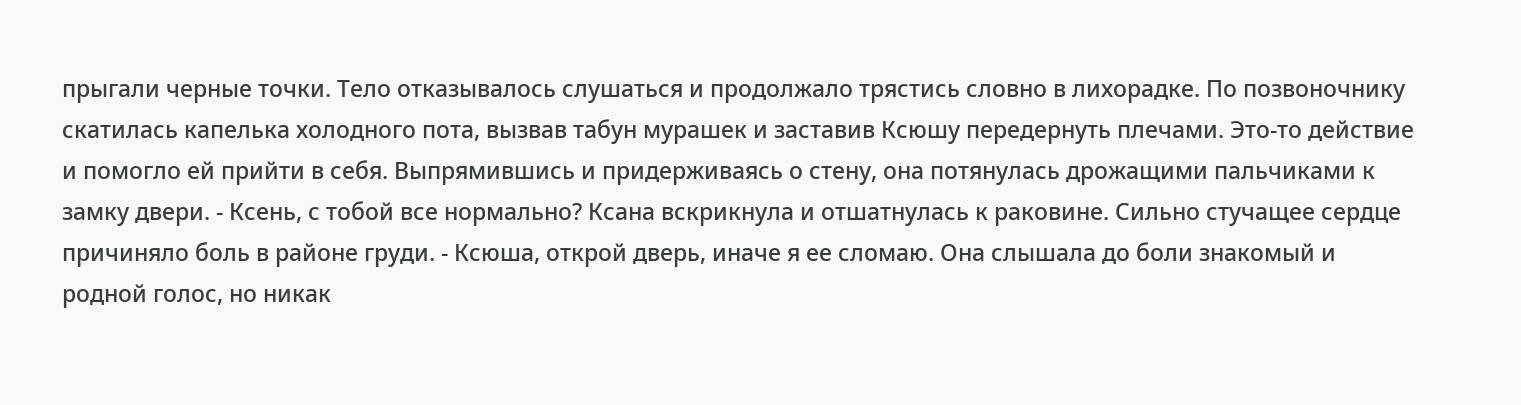прыгали черные точки. Тело отказывалось слушаться и продолжало трястись словно в лихорадке. По позвоночнику скатилась капелька холодного пота, вызвав табун мурашек и заставив Ксюшу передернуть плечами. Это-то действие и помогло ей прийти в себя. Выпрямившись и придерживаясь о стену, она потянулась дрожащими пальчиками к замку двери. - Ксень, с тобой все нормально? Ксана вскрикнула и отшатнулась к раковине. Сильно стучащее сердце причиняло боль в районе груди. - Ксюша, открой дверь, иначе я ее сломаю. Она слышала до боли знакомый и родной голос, но никак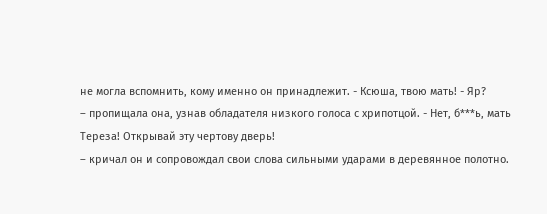не могла вспомнить, кому именно он принадлежит. - Ксюша, твою мать! - Яр?
– пропищала она, узнав обладателя низкого голоса с хрипотцой. - Нет, б***ь, мать Тереза! Открывай эту чертову дверь!
– кричал он и сопровождал свои слова сильными ударами в деревянное полотно.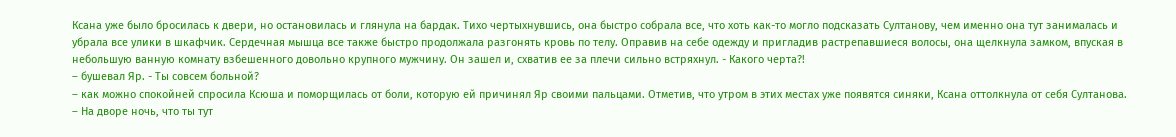Ксана уже было бросилась к двери, но остановилась и глянула на бардак. Тихо чертыхнувшись, она быстро собрала все, что хоть как-то могло подсказать Султанову, чем именно она тут занималась и убрала все улики в шкафчик. Сердечная мышца все также быстро продолжала разгонять кровь по телу. Оправив на себе одежду и пригладив растрепавшиеся волосы, она щелкнула замком, впуская в небольшую ванную комнату взбешенного довольно крупного мужчину. Он зашел и, схватив ее за плечи сильно встряхнул. - Какого черта?!
– бушевал Яр. - Ты совсем больной?
– как можно спокойней спросила Ксюша и поморщилась от боли, которую ей причинял Яр своими пальцами. Отметив, что утром в этих местах уже появятся синяки, Ксана оттолкнула от себя Султанова.
– На дворе ночь, что ты тут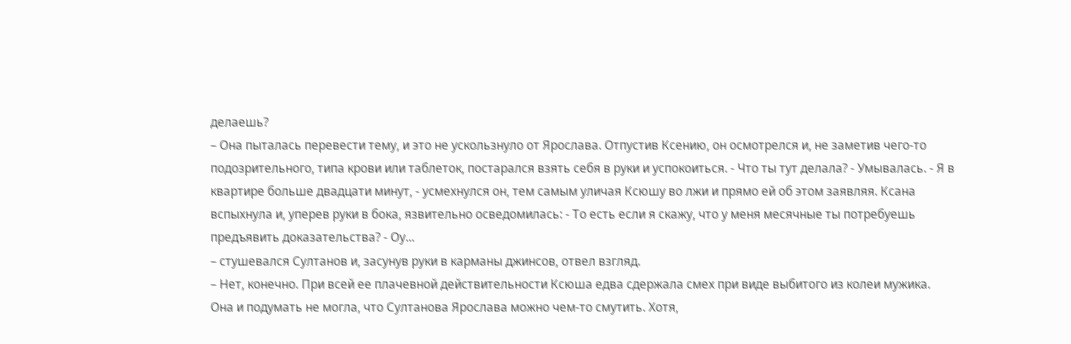делаешь?
– Она пыталась перевести тему, и это не ускользнуло от Ярослава. Отпустив Ксению, он осмотрелся и, не заметив чего-то подозрительного, типа крови или таблеток, постарался взять себя в руки и успокоиться. - Что ты тут делала? - Умывалась. - Я в квартире больше двадцати минут, - усмехнулся он, тем самым уличая Ксюшу во лжи и прямо ей об этом заявляя. Ксана вспыхнула и, уперев руки в бока, язвительно осведомилась: - То есть если я скажу, что у меня месячные ты потребуешь предъявить доказательства? - Оу...
– стушевался Султанов и, засунув руки в карманы джинсов, отвел взгляд.
– Нет, конечно. При всей ее плачевной действительности Ксюша едва сдержала смех при виде выбитого из колеи мужика. Она и подумать не могла, что Султанова Ярослава можно чем-то смутить. Хотя,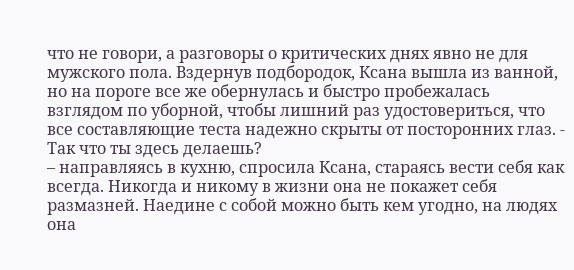что не говори, а разговоры о критических днях явно не для мужского пола. Вздернув подбородок, Ксана вышла из ванной, но на пороге все же обернулась и быстро пробежалась взглядом по уборной, чтобы лишний раз удостовериться, что все составляющие теста надежно скрыты от посторонних глаз. - Так что ты здесь делаешь?
– направляясь в кухню, спросила Ксана, стараясь вести себя как всегда. Никогда и никому в жизни она не покажет себя размазней. Наедине с собой можно быть кем угодно, на людях она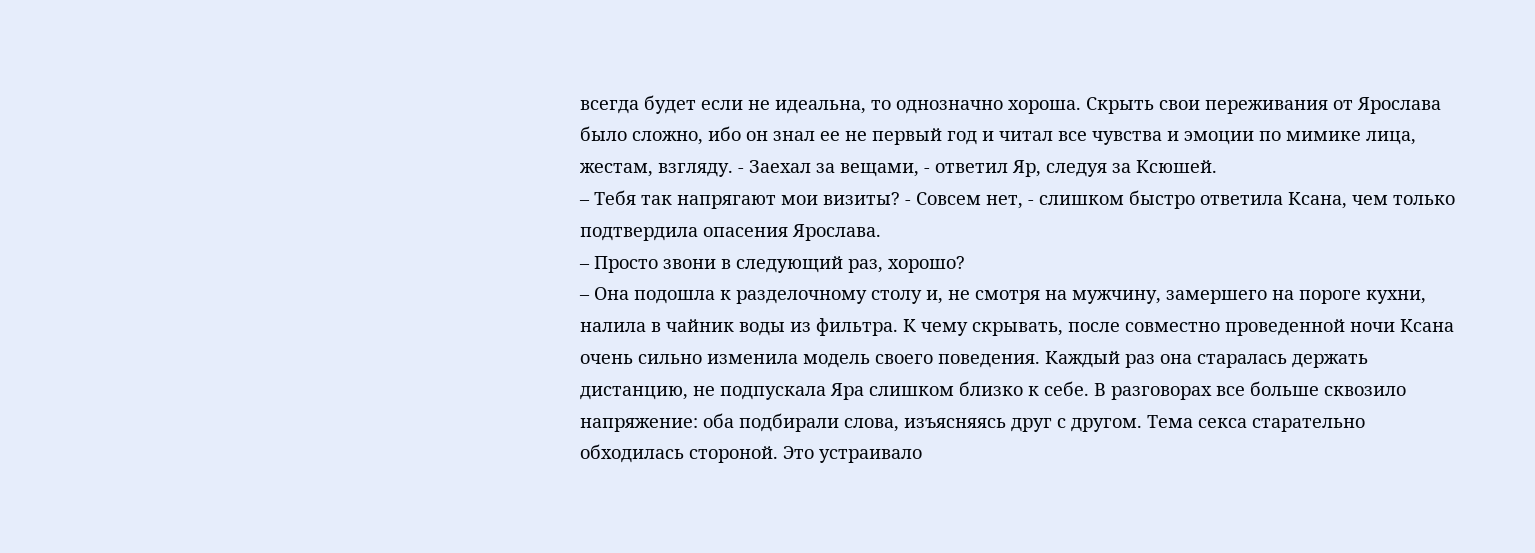всегда будет если не идеальна, то однозначно хороша. Скрыть свои переживания от Ярослава было сложно, ибо он знал ее не первый год и читал все чувства и эмоции по мимике лица, жестам, взгляду. - Заехал за вещами, - ответил Яр, следуя за Ксюшей.
– Тебя так напрягают мои визиты? - Совсем нет, - слишком быстро ответила Ксана, чем только подтвердила опасения Ярослава.
– Просто звони в следующий раз, хорошо?
– Она подошла к разделочному столу и, не смотря на мужчину, замершего на пороге кухни, налила в чайник воды из фильтра. К чему скрывать, после совместно проведенной ночи Ксана очень сильно изменила модель своего поведения. Каждый раз она старалась держать дистанцию, не подпускала Яра слишком близко к себе. В разговорах все больше сквозило напряжение: оба подбирали слова, изъясняясь друг с другом. Тема секса старательно обходилась стороной. Это устраивало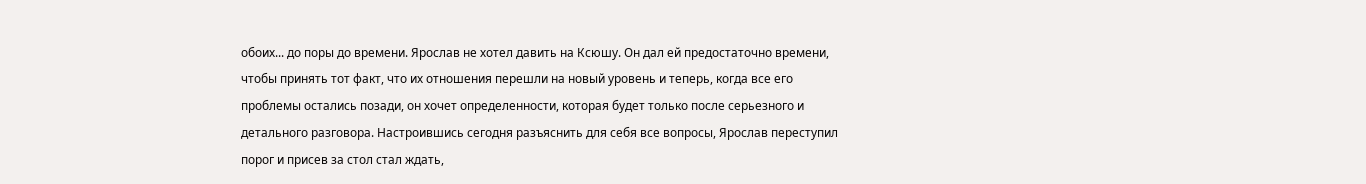обоих... до поры до времени. Ярослав не хотел давить на Ксюшу. Он дал ей предостаточно времени, чтобы принять тот факт, что их отношения перешли на новый уровень и теперь, когда все его проблемы остались позади, он хочет определенности, которая будет только после серьезного и детального разговора. Настроившись сегодня разъяснить для себя все вопросы, Ярослав переступил порог и присев за стол стал ждать,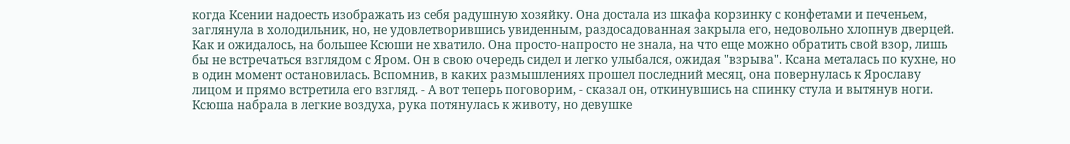когда Ксении надоесть изображать из себя радушную хозяйку. Она достала из шкафа корзинку с конфетами и печеньем, заглянула в холодильник, но, не удовлетворившись увиденным, раздосадованная закрыла его, недовольно хлопнув дверцей. Как и ожидалось, на большее Ксюши не хватило. Она просто-напросто не знала, на что еще можно обратить свой взор, лишь бы не встречаться взглядом с Яром. Он в свою очередь сидел и легко улыбался, ожидая "взрыва". Ксана металась по кухне, но в один момент остановилась. Вспомнив, в каких размышлениях прошел последний месяц, она повернулась к Ярославу лицом и прямо встретила его взгляд. - А вот теперь поговорим, - сказал он, откинувшись на спинку стула и вытянув ноги. Ксюша набрала в легкие воздуха, рука потянулась к животу, но девушке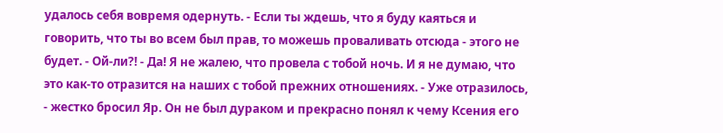удалось себя вовремя одернуть. - Если ты ждешь, что я буду каяться и говорить, что ты во всем был прав, то можешь проваливать отсюда - этого не будет. - Ой-ли?! - Да! Я не жалею, что провела с тобой ночь. И я не думаю, что это как-то отразится на наших с тобой прежних отношениях. - Уже отразилось, - жестко бросил Яр. Он не был дураком и прекрасно понял к чему Ксения его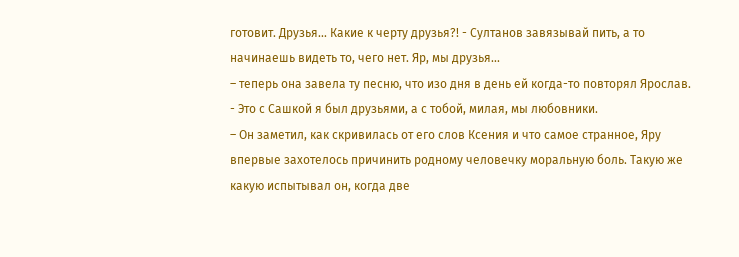готовит. Друзья... Какие к черту друзья?! - Султанов завязывай пить, а то начинаешь видеть то, чего нет. Яр, мы друзья...
– теперь она завела ту песню, что изо дня в день ей когда-то повторял Ярослав. - Это с Сашкой я был друзьями, а с тобой, милая, мы любовники.
– Он заметил, как скривилась от его слов Ксения и что самое странное, Яру впервые захотелось причинить родному человечку моральную боль. Такую же какую испытывал он, когда две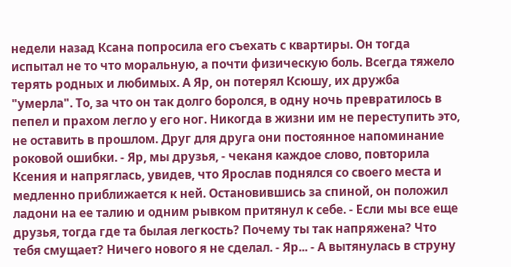недели назад Ксана попросила его съехать с квартиры. Он тогда испытал не то что моральную, а почти физическую боль. Всегда тяжело терять родных и любимых. А Яр, он потерял Ксюшу, их дружба "умерла". То, за что он так долго боролся, в одну ночь превратилось в пепел и прахом легло у его ног. Никогда в жизни им не переступить это, не оставить в прошлом. Друг для друга они постоянное напоминание роковой ошибки. - Яр, мы друзья, - чеканя каждое слово, повторила Ксения и напряглась, увидев, что Ярослав поднялся со своего места и медленно приближается к ней. Остановившись за спиной, он положил ладони на ее талию и одним рывком притянул к себе. - Если мы все еще друзья, тогда где та былая легкость? Почему ты так напряжена? Что тебя смущает? Ничего нового я не сделал. - Яр... - А вытянулась в струну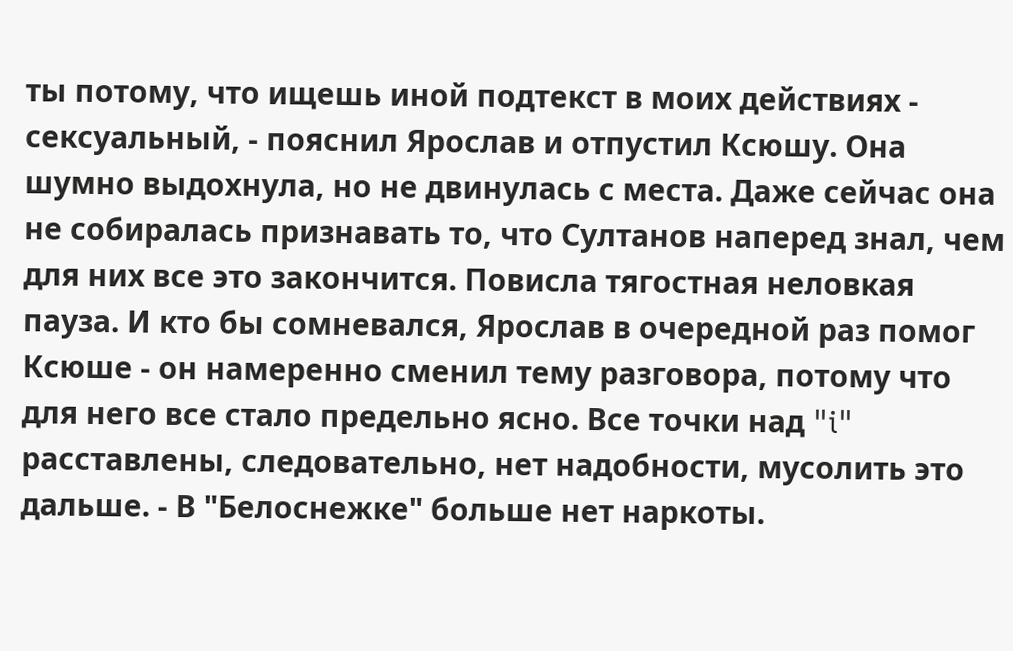ты потому, что ищешь иной подтекст в моих действиях - сексуальный, - пояснил Ярослав и отпустил Ксюшу. Она шумно выдохнула, но не двинулась с места. Даже сейчас она не собиралась признавать то, что Султанов наперед знал, чем для них все это закончится. Повисла тягостная неловкая пауза. И кто бы сомневался, Ярослав в очередной раз помог Ксюше - он намеренно сменил тему разговора, потому что для него все стало предельно ясно. Все точки над "i" расставлены, следовательно, нет надобности, мусолить это дальше. - В "Белоснежке" больше нет наркоты.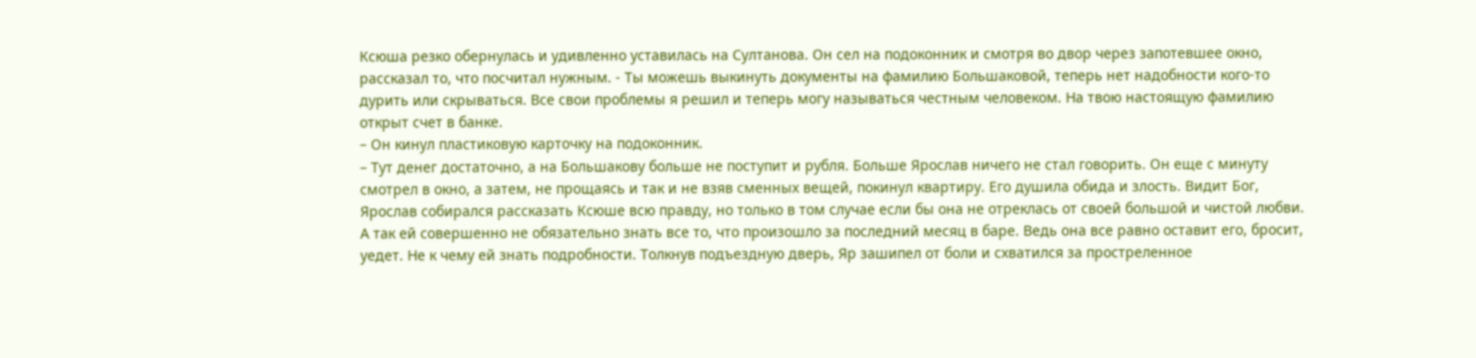Ксюша резко обернулась и удивленно уставилась на Султанова. Он сел на подоконник и смотря во двор через запотевшее окно, рассказал то, что посчитал нужным. - Ты можешь выкинуть документы на фамилию Большаковой, теперь нет надобности кого-то дурить или скрываться. Все свои проблемы я решил и теперь могу называться честным человеком. На твою настоящую фамилию открыт счет в банке.
– Он кинул пластиковую карточку на подоконник.
– Тут денег достаточно, а на Большакову больше не поступит и рубля. Больше Ярослав ничего не стал говорить. Он еще с минуту смотрел в окно, а затем, не прощаясь и так и не взяв сменных вещей, покинул квартиру. Его душила обида и злость. Видит Бог, Ярослав собирался рассказать Ксюше всю правду, но только в том случае если бы она не отреклась от своей большой и чистой любви. А так ей совершенно не обязательно знать все то, что произошло за последний месяц в баре. Ведь она все равно оставит его, бросит, уедет. Не к чему ей знать подробности. Толкнув подъездную дверь, Яр зашипел от боли и схватился за простреленное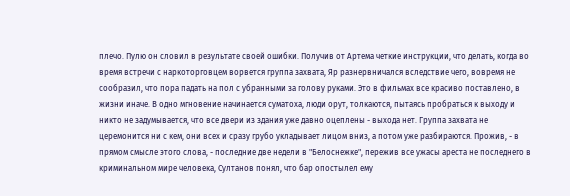плечо. Пулю он словил в результате своей ошибки. Получив от Артема четкие инструкции, что делать, когда во время встречи с наркоторговцем ворвется группа захвата, Яр разнервничался вследствие чего, вовремя не сообразил, что пора падать на пол с убранными за голову руками. Это в фильмах все красиво поставлено, в жизни иначе. В одно мгновение начинается суматоха, люди орут, толкаются, пытаясь пробраться к выходу и никто не задумывается, что все двери из здания уже давно оцеплены - выхода нет. Группа захвата не церемонится ни с кем, они всех и сразу грубо укладывает лицом вниз, а потом уже разбираются. Прожив, - в прямом смысле этого слова, - последние две недели в "Белоснежке", пережив все ужасы ареста не последнего в криминальном мире человека, Султанов понял, что бар опостылел ему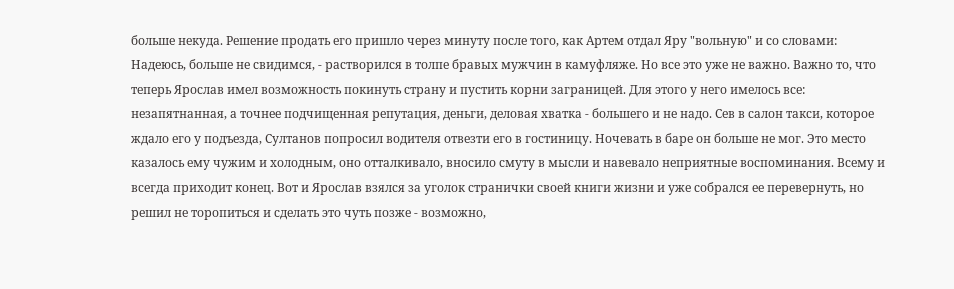больше некуда. Решение продать его пришло через минуту после того, как Артем отдал Яру "вольную" и со словами: Надеюсь, больше не свидимся, - растворился в толпе бравых мужчин в камуфляже. Но все это уже не важно. Важно то, что теперь Ярослав имел возможность покинуть страну и пустить корни заграницей. Для этого у него имелось все: незапятнанная, а точнее подчищенная репутация, деньги, деловая хватка - большего и не надо. Сев в салон такси, которое ждало его у подъезда, Султанов попросил водителя отвезти его в гостиницу. Ночевать в баре он больше не мог. Это место казалось ему чужим и холодным, оно отталкивало, вносило смуту в мысли и навевало неприятные воспоминания. Всему и всегда приходит конец. Вот и Ярослав взялся за уголок странички своей книги жизни и уже собрался ее перевернуть, но решил не торопиться и сделать это чуть позже - возможно,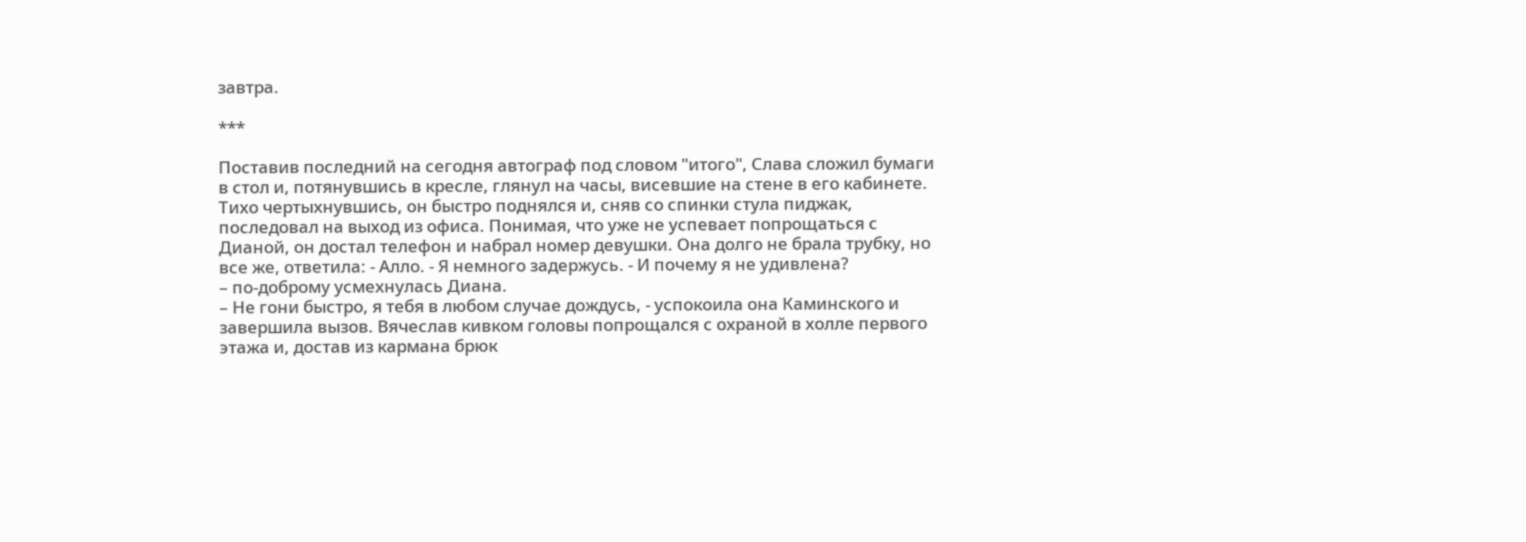завтра.

***

Поставив последний на сегодня автограф под словом "итого", Слава сложил бумаги в стол и, потянувшись в кресле, глянул на часы, висевшие на стене в его кабинете. Тихо чертыхнувшись, он быстро поднялся и, сняв со спинки стула пиджак, последовал на выход из офиса. Понимая, что уже не успевает попрощаться с Дианой, он достал телефон и набрал номер девушки. Она долго не брала трубку, но все же, ответила: - Алло. - Я немного задержусь. - И почему я не удивлена?
– по-доброму усмехнулась Диана.
– Не гони быстро, я тебя в любом случае дождусь, - успокоила она Каминского и завершила вызов. Вячеслав кивком головы попрощался с охраной в холле первого этажа и, достав из кармана брюк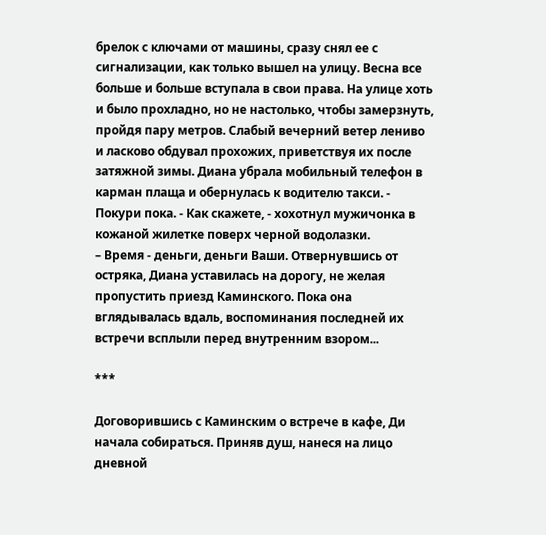брелок с ключами от машины, сразу снял ее с сигнализации, как только вышел на улицу. Весна все больше и больше вступала в свои права. На улице хоть и было прохладно, но не настолько, чтобы замерзнуть, пройдя пару метров. Слабый вечерний ветер лениво и ласково обдувал прохожих, приветствуя их после затяжной зимы. Диана убрала мобильный телефон в карман плаща и обернулась к водителю такси. - Покури пока. - Как скажете, - хохотнул мужичонка в кожаной жилетке поверх черной водолазки.
– Время - деньги, деньги Ваши. Отвернувшись от остряка, Диана уставилась на дорогу, не желая пропустить приезд Каминского. Пока она вглядывалась вдаль, воспоминания последней их встречи всплыли перед внутренним взором...

***

Договорившись с Каминским о встрече в кафе, Ди начала собираться. Приняв душ, нанеся на лицо дневной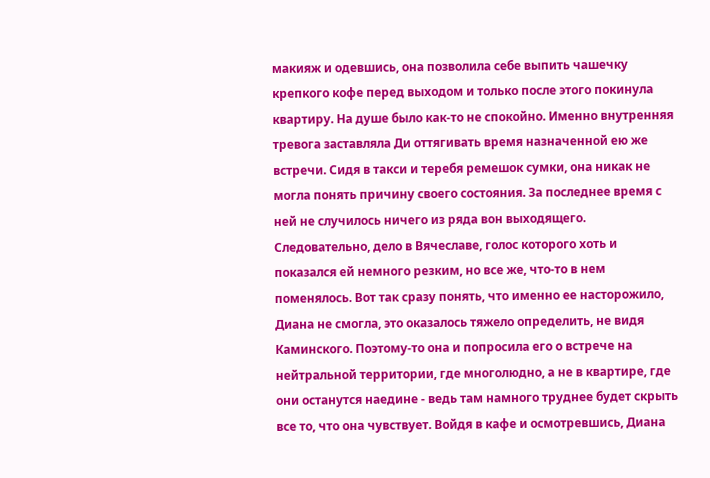макияж и одевшись, она позволила себе выпить чашечку крепкого кофе перед выходом и только после этого покинула квартиру. На душе было как-то не спокойно. Именно внутренняя тревога заставляла Ди оттягивать время назначенной ею же встречи. Сидя в такси и теребя ремешок сумки, она никак не могла понять причину своего состояния. За последнее время с ней не случилось ничего из ряда вон выходящего. Следовательно, дело в Вячеславе, голос которого хоть и показался ей немного резким, но все же, что-то в нем поменялось. Вот так сразу понять, что именно ее насторожило, Диана не смогла, это оказалось тяжело определить, не видя Каминского. Поэтому-то она и попросила его о встрече на нейтральной территории, где многолюдно, а не в квартире, где они останутся наедине - ведь там намного труднее будет скрыть все то, что она чувствует. Войдя в кафе и осмотревшись, Диана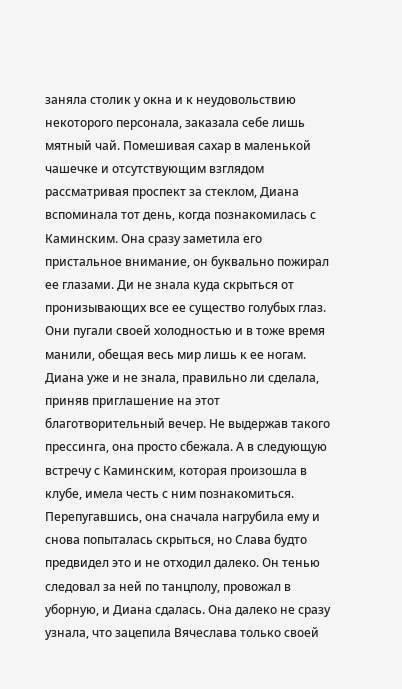заняла столик у окна и к неудовольствию некоторого персонала, заказала себе лишь мятный чай. Помешивая сахар в маленькой чашечке и отсутствующим взглядом рассматривая проспект за стеклом, Диана вспоминала тот день, когда познакомилась с Каминским. Она сразу заметила его пристальное внимание, он буквально пожирал ее глазами. Ди не знала куда скрыться от пронизывающих все ее существо голубых глаз. Они пугали своей холодностью и в тоже время манили, обещая весь мир лишь к ее ногам. Диана уже и не знала, правильно ли сделала, приняв приглашение на этот благотворительный вечер. Не выдержав такого прессинга, она просто сбежала. А в следующую встречу с Каминским, которая произошла в клубе, имела честь с ним познакомиться. Перепугавшись, она сначала нагрубила ему и снова попыталась скрыться, но Слава будто предвидел это и не отходил далеко. Он тенью следовал за ней по танцполу, провожал в уборную, и Диана сдалась. Она далеко не сразу узнала, что зацепила Вячеслава только своей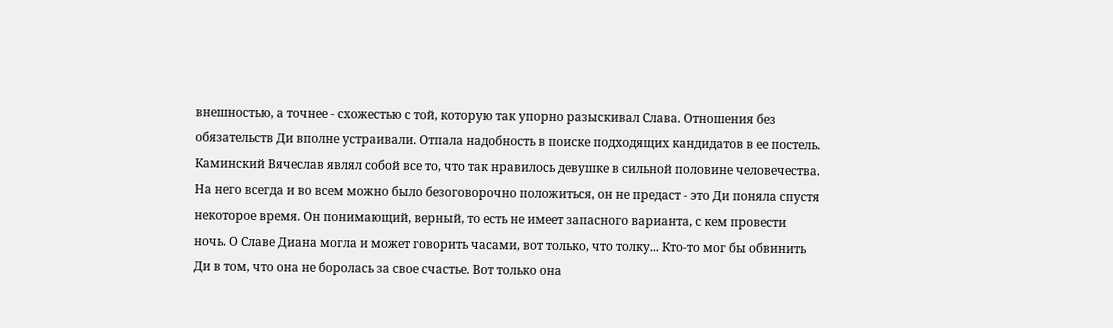внешностью, а точнее - схожестью с той, которую так упорно разыскивал Слава. Отношения без обязательств Ди вполне устраивали. Отпала надобность в поиске подходящих кандидатов в ее постель. Каминский Вячеслав являл собой все то, что так нравилось девушке в сильной половине человечества. На него всегда и во всем можно было безоговорочно положиться, он не предаст - это Ди поняла спустя некоторое время. Он понимающий, верный, то есть не имеет запасного варианта, с кем провести ночь. О Славе Диана могла и может говорить часами, вот только, что толку... Кто-то мог бы обвинить Ди в том, что она не боролась за свое счастье. Вот только она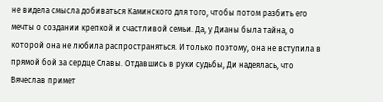не видела смысла добиваться Каминского для того, чтобы потом разбить его мечты о создании крепкой и счастливой семьи. Да, у Дианы была тайна, о которой она не любила распространяться. И только поэтому, она не вступила в прямой бой за сердце Славы. Отдавшись в руки судьбы, Ди надеялась, что Вячеслав примет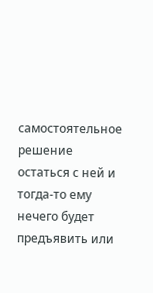самостоятельное решение остаться с ней и тогда-то ему нечего будет предъявить или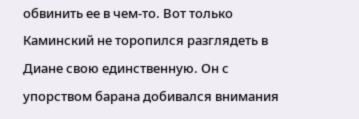обвинить ее в чем-то. Вот только Каминский не торопился разглядеть в Диане свою единственную. Он с упорством барана добивался внимания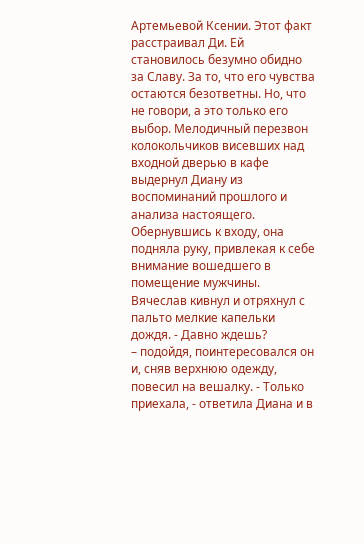Артемьевой Ксении. Этот факт расстраивал Ди. Ей становилось безумно обидно за Славу. За то, что его чувства остаются безответны. Но, что не говори, а это только его выбор. Мелодичный перезвон колокольчиков висевших над входной дверью в кафе выдернул Диану из воспоминаний прошлого и анализа настоящего. Обернувшись к входу, она подняла руку, привлекая к себе внимание вошедшего в помещение мужчины. Вячеслав кивнул и отряхнул с пальто мелкие капельки дождя. - Давно ждешь?
– подойдя, поинтересовался он и, сняв верхнюю одежду, повесил на вешалку. - Только приехала, - ответила Диана и в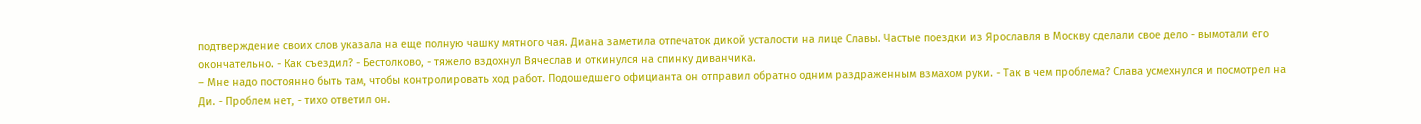подтверждение своих слов указала на еще полную чашку мятного чая. Диана заметила отпечаток дикой усталости на лице Славы. Частые поездки из Ярославля в Москву сделали свое дело - вымотали его окончательно. - Как съездил? - Бестолково, - тяжело вздохнул Вячеслав и откинулся на спинку диванчика.
– Мне надо постоянно быть там, чтобы контролировать ход работ. Подошедшего официанта он отправил обратно одним раздраженным взмахом руки. - Так в чем проблема? Слава усмехнулся и посмотрел на Ди. - Проблем нет, - тихо ответил он.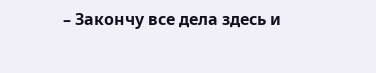– Закончу все дела здесь и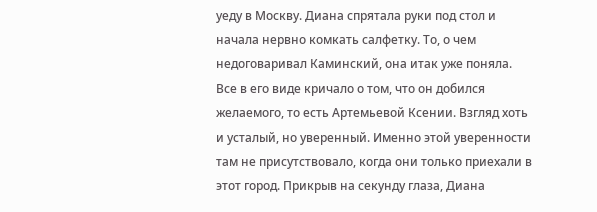уеду в Москву. Диана спрятала руки под стол и начала нервно комкать салфетку. То, о чем недоговаривал Каминский, она итак уже поняла. Все в его виде кричало о том, что он добился желаемого, то есть Артемьевой Ксении. Взгляд хоть и усталый, но уверенный. Именно этой уверенности там не присутствовало, когда они только приехали в этот город. Прикрыв на секунду глаза, Диана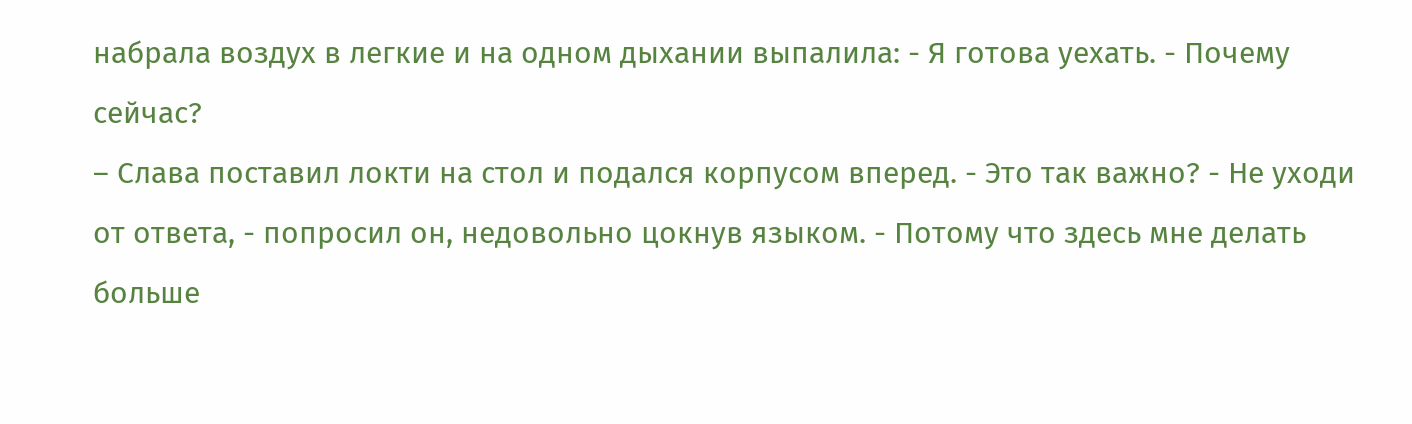набрала воздух в легкие и на одном дыхании выпалила: - Я готова уехать. - Почему сейчас?
– Слава поставил локти на стол и подался корпусом вперед. - Это так важно? - Не уходи от ответа, - попросил он, недовольно цокнув языком. - Потому что здесь мне делать больше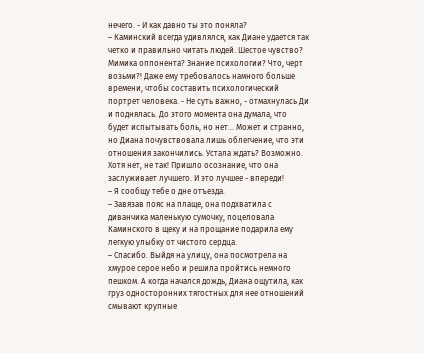нечего. - И как давно ты это поняла?
– Каминский всегда удивлялся, как Диане удается так четко и правильно читать людей. Шестое чувство? Мимика оппонента? Знание психологии? Что, черт возьми?! Даже ему требовалось намного больше времени, чтобы составить психологический портрет человека. - Не суть важно, - отмахнулась Ди и поднялась. До этого момента она думала, что будет испытывать боль, но нет... Может и странно, но Диана почувствовала лишь облегчение, что эти отношения закончились. Устала ждать? Возможно. Хотя нет, не так! Пришло осознание, что она заслуживает лучшего. И это лучшее - впереди!
– Я сообщу тебе о дне отъезда.
– Завязав пояс на плаще, она подхватила с диванчика маленькую сумочку, поцеловала Каминского в щеку и на прощание подарила ему легкую улыбку от чистого сердца.
– Спасибо. Выйдя на улицу, она посмотрела на хмурое серое небо и решила пройтись немного пешком. А когда начался дождь, Диана ощутила, как груз односторонних тягостных для нее отношений смывают крупные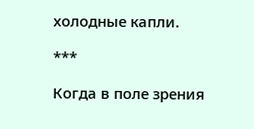холодные капли.

***

Когда в поле зрения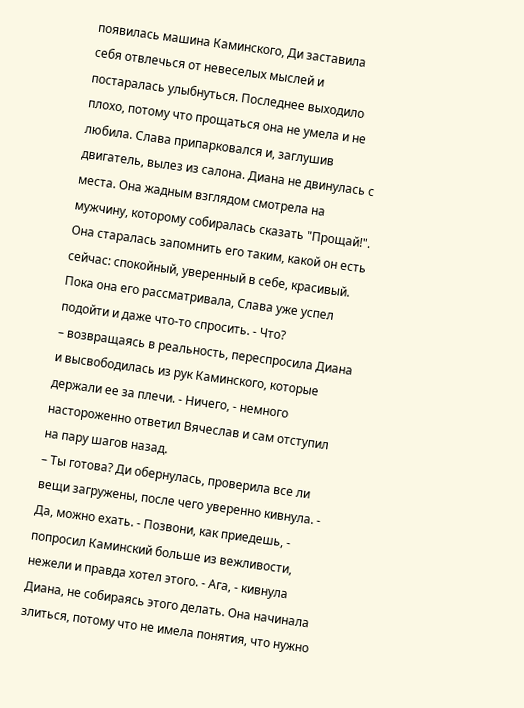появилась машина Каминского, Ди заставила себя отвлечься от невеселых мыслей и постаралась улыбнуться. Последнее выходило плохо, потому что прощаться она не умела и не любила. Слава припарковался и, заглушив двигатель, вылез из салона. Диана не двинулась с места. Она жадным взглядом смотрела на мужчину, которому собиралась сказать "Прощай!". Она старалась запомнить его таким, какой он есть сейчас: спокойный, уверенный в себе, красивый. Пока она его рассматривала, Слава уже успел подойти и даже что-то спросить. - Что?
– возвращаясь в реальность, переспросила Диана и высвободилась из рук Каминского, которые держали ее за плечи. - Ничего, - немного настороженно ответил Вячеслав и сам отступил на пару шагов назад.
– Ты готова? Ди обернулась, проверила все ли вещи загружены, после чего уверенно кивнула. - Да, можно ехать. - Позвони, как приедешь, - попросил Каминский больше из вежливости, нежели и правда хотел этого. - Ага, - кивнула Диана, не собираясь этого делать. Она начинала злиться, потому что не имела понятия, что нужно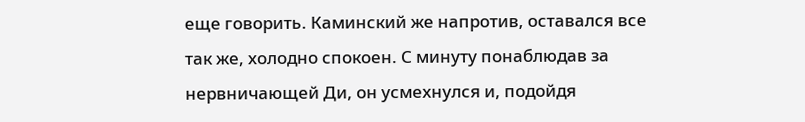еще говорить. Каминский же напротив, оставался все так же, холодно спокоен. С минуту понаблюдав за нервничающей Ди, он усмехнулся и, подойдя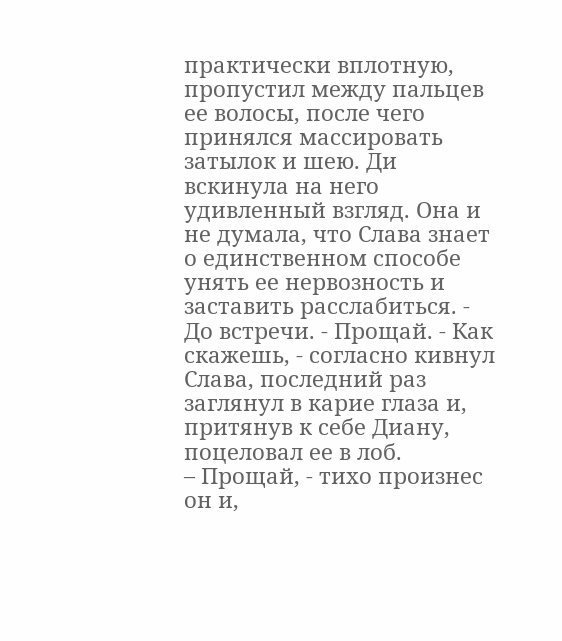практически вплотную, пропустил между пальцев ее волосы, после чего принялся массировать затылок и шею. Ди вскинула на него удивленный взгляд. Она и не думала, что Слава знает о единственном способе унять ее нервозность и заставить расслабиться. - До встречи. - Прощай. - Как скажешь, - согласно кивнул Слава, последний раз заглянул в карие глаза и, притянув к себе Диану, поцеловал ее в лоб.
– Прощай, - тихо произнес он и,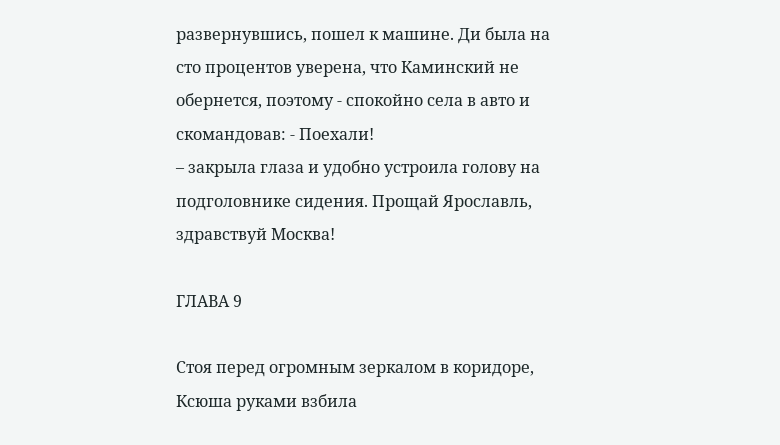развернувшись, пошел к машине. Ди была на сто процентов уверена, что Каминский не обернется, поэтому - спокойно села в авто и скомандовав: - Поехали!
– закрыла глаза и удобно устроила голову на подголовнике сидения. Прощай Ярославль, здравствуй Москва!

ГЛАВА 9

Стоя перед огромным зеркалом в коридоре, Ксюша руками взбила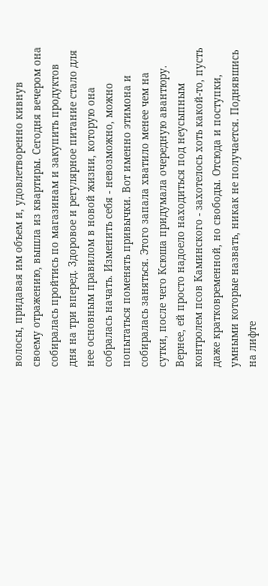волосы, придавая им объем и, удовлетворенно кивнув своему отражению, вышла из квартиры. Сегодня вечером она собиралась пройтись по магазинам и закупить продуктов дня на три вперед. Здоровое и регулярное питание стало для нее основным правилом в новой жизни, которую она собралась начать. Изменить себя - невозможно, можно попытаться поменять привычки. Вот именно этимона и собиралась заняться. Этого запала хватило менее чем на сутки, после чего Ксюша придумала очередную авантюру. Вернее, ей просто надоело находиться под неусыпным контролем псов Каминского - захотелось хоть какой-то, пусть даже кратковременной, но свободы. Отсюда и поступки, умными которые назвать, никак не получается. Поднявшись на лифте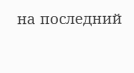на последний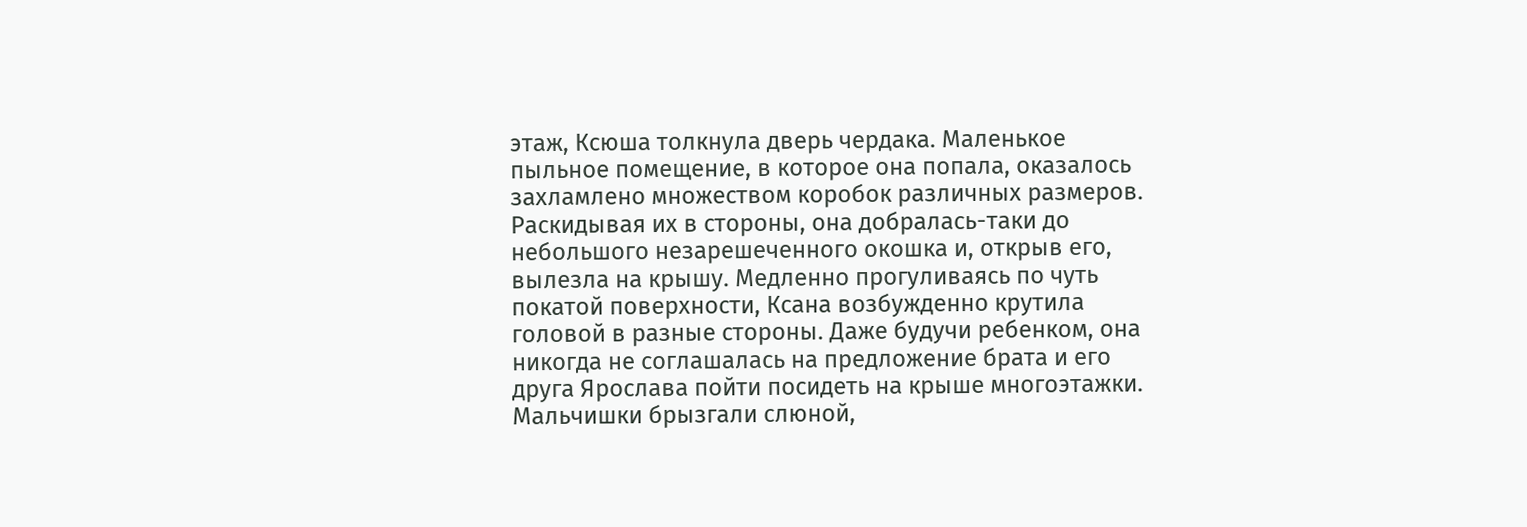этаж, Ксюша толкнула дверь чердака. Маленькое пыльное помещение, в которое она попала, оказалось захламлено множеством коробок различных размеров. Раскидывая их в стороны, она добралась-таки до небольшого незарешеченного окошка и, открыв его, вылезла на крышу. Медленно прогуливаясь по чуть покатой поверхности, Ксана возбужденно крутила головой в разные стороны. Даже будучи ребенком, она никогда не соглашалась на предложение брата и его друга Ярослава пойти посидеть на крыше многоэтажки. Мальчишки брызгали слюной,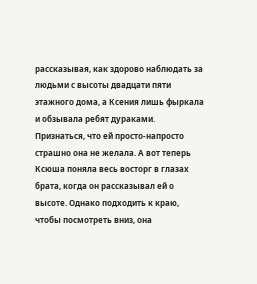рассказывая, как здорово наблюдать за людьми с высоты двадцати пяти этажного дома, а Ксения лишь фыркала и обзывала ребят дураками. Признаться, что ей просто-напросто страшно она не желала. А вот теперь Ксюша поняла весь восторг в глазах брата, когда он рассказывал ей о высоте. Однако подходить к краю, чтобы посмотреть вниз, она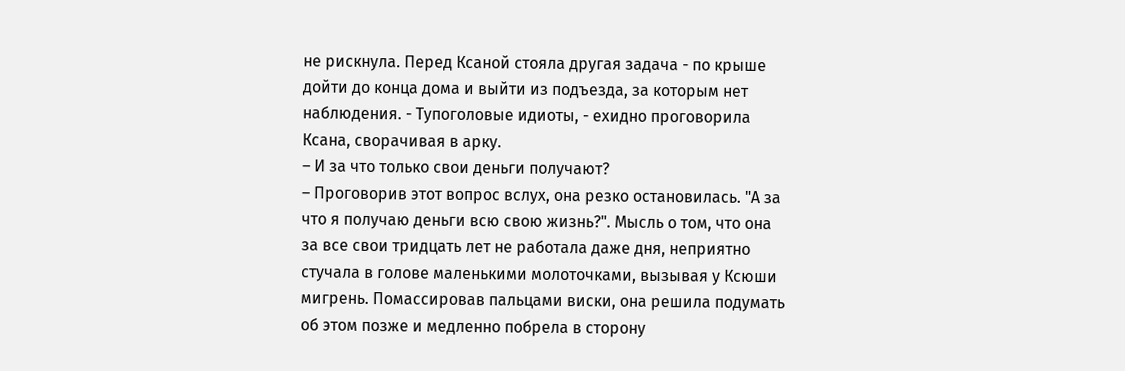не рискнула. Перед Ксаной стояла другая задача - по крыше дойти до конца дома и выйти из подъезда, за которым нет наблюдения. - Тупоголовые идиоты, - ехидно проговорила Ксана, сворачивая в арку.
– И за что только свои деньги получают?
– Проговорив этот вопрос вслух, она резко остановилась. "А за что я получаю деньги всю свою жизнь?". Мысль о том, что она за все свои тридцать лет не работала даже дня, неприятно стучала в голове маленькими молоточками, вызывая у Ксюши мигрень. Помассировав пальцами виски, она решила подумать об этом позже и медленно побрела в сторону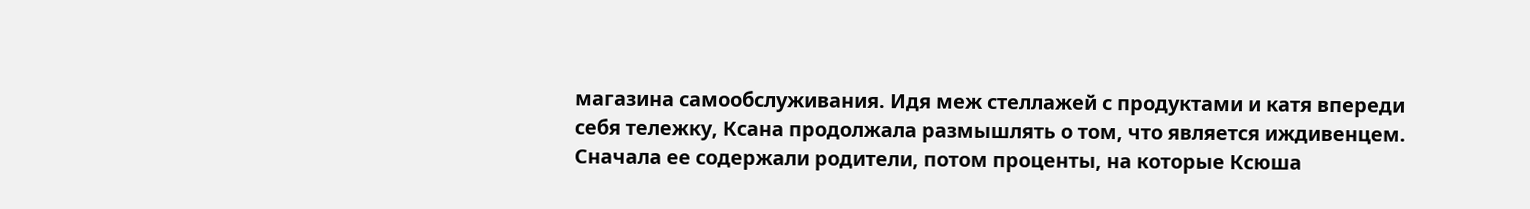магазина самообслуживания. Идя меж стеллажей с продуктами и катя впереди себя тележку, Ксана продолжала размышлять о том, что является иждивенцем. Сначала ее содержали родители, потом проценты, на которые Ксюша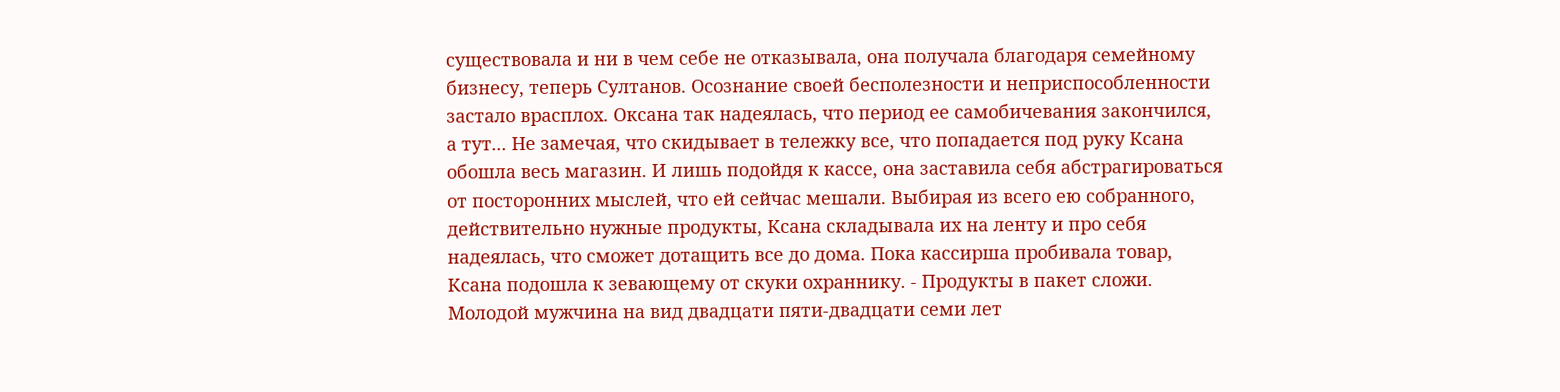существовала и ни в чем себе не отказывала, она получала благодаря семейному бизнесу, теперь Султанов. Осознание своей бесполезности и неприспособленности застало врасплох. Оксана так надеялась, что период ее самобичевания закончился, а тут... Не замечая, что скидывает в тележку все, что попадается под руку Ксана обошла весь магазин. И лишь подойдя к кассе, она заставила себя абстрагироваться от посторонних мыслей, что ей сейчас мешали. Выбирая из всего ею собранного, действительно нужные продукты, Ксана складывала их на ленту и про себя надеялась, что сможет дотащить все до дома. Пока кассирша пробивала товар, Ксана подошла к зевающему от скуки охраннику. - Продукты в пакет сложи. Молодой мужчина на вид двадцати пяти-двадцати семи лет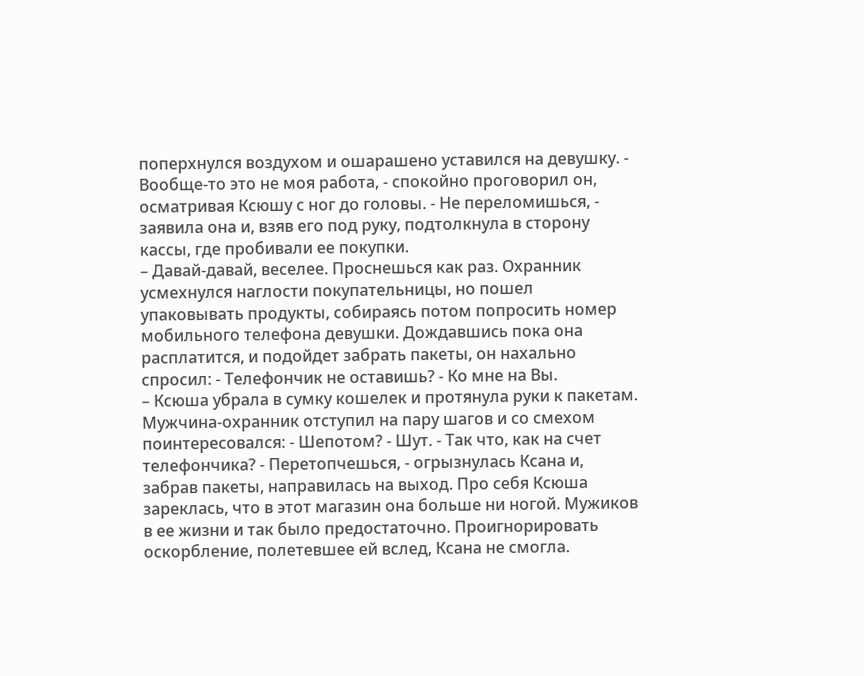поперхнулся воздухом и ошарашено уставился на девушку. - Вообще-то это не моя работа, - спокойно проговорил он, осматривая Ксюшу с ног до головы. - Не переломишься, - заявила она и, взяв его под руку, подтолкнула в сторону кассы, где пробивали ее покупки.
– Давай-давай, веселее. Проснешься как раз. Охранник усмехнулся наглости покупательницы, но пошел упаковывать продукты, собираясь потом попросить номер мобильного телефона девушки. Дождавшись пока она расплатится, и подойдет забрать пакеты, он нахально спросил: - Телефончик не оставишь? - Ко мне на Вы.
– Ксюша убрала в сумку кошелек и протянула руки к пакетам. Мужчина-охранник отступил на пару шагов и со смехом поинтересовался: - Шепотом? - Шут. - Так что, как на счет телефончика? - Перетопчешься, - огрызнулась Ксана и, забрав пакеты, направилась на выход. Про себя Ксюша зареклась, что в этот магазин она больше ни ногой. Мужиков в ее жизни и так было предостаточно. Проигнорировать оскорбление, полетевшее ей вслед, Ксана не смогла.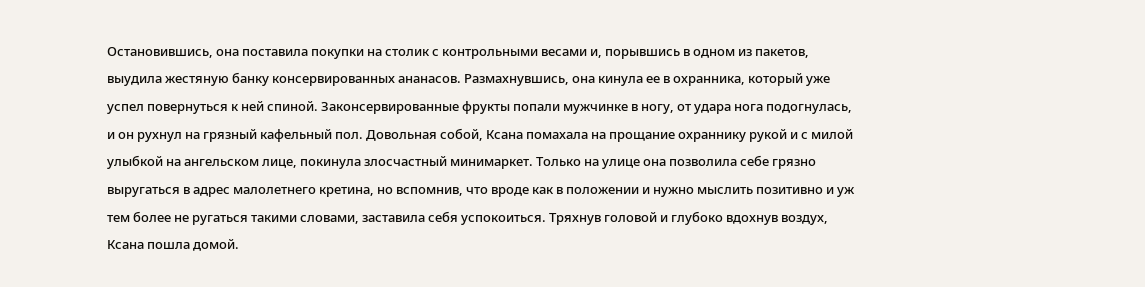Остановившись, она поставила покупки на столик с контрольными весами и, порывшись в одном из пакетов, выудила жестяную банку консервированных ананасов. Размахнувшись, она кинула ее в охранника, который уже успел повернуться к ней спиной. Законсервированные фрукты попали мужчинке в ногу, от удара нога подогнулась, и он рухнул на грязный кафельный пол. Довольная собой, Ксана помахала на прощание охраннику рукой и с милой улыбкой на ангельском лице, покинула злосчастный минимаркет. Только на улице она позволила себе грязно выругаться в адрес малолетнего кретина, но вспомнив, что вроде как в положении и нужно мыслить позитивно и уж тем более не ругаться такими словами, заставила себя успокоиться. Тряхнув головой и глубоко вдохнув воздух, Ксана пошла домой.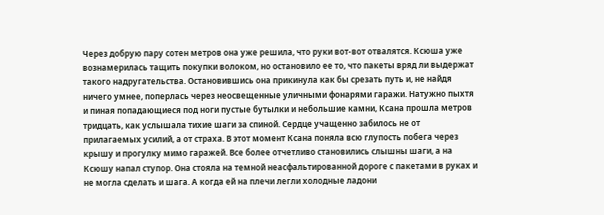Через добрую пару сотен метров она уже решила, что руки вот-вот отвалятся. Ксюша уже вознамерилась тащить покупки волоком, но остановило ее то, что пакеты вряд ли выдержат такого надругательства. Остановившись она прикинула как бы срезать путь и, не найдя ничего умнее, поперлась через неосвещенные уличными фонарями гаражи. Натужно пыхтя и пиная попадающиеся под ноги пустые бутылки и небольшие камни, Ксана прошла метров тридцать, как услышала тихие шаги за спиной. Сердце учащенно забилось не от прилагаемых усилий, а от страха. В этот момент Ксана поняла всю глупость побега через крышу и прогулку мимо гаражей. Все более отчетливо становились слышны шаги, а на Ксюшу напал ступор. Она стояла на темной неасфальтированной дороге с пакетами в руках и не могла сделать и шага. А когда ей на плечи легли холодные ладони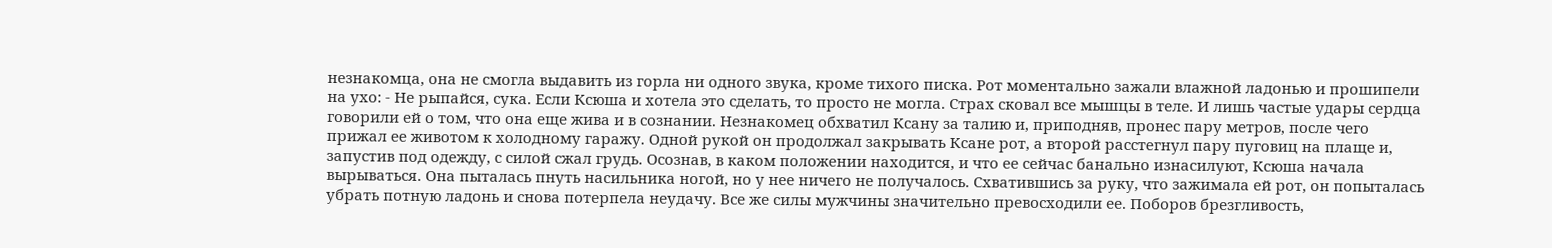незнакомца, она не смогла выдавить из горла ни одного звука, кроме тихого писка. Рот моментально зажали влажной ладонью и прошипели на ухо: - Не рыпайся, сука. Если Ксюша и хотела это сделать, то просто не могла. Страх сковал все мышцы в теле. И лишь частые удары сердца говорили ей о том, что она еще жива и в сознании. Незнакомец обхватил Ксану за талию и, приподняв, пронес пару метров, после чего прижал ее животом к холодному гаражу. Одной рукой он продолжал закрывать Ксане рот, а второй расстегнул пару пуговиц на плаще и, запустив под одежду, с силой сжал грудь. Осознав, в каком положении находится, и что ее сейчас банально изнасилуют, Ксюша начала вырываться. Она пыталась пнуть насильника ногой, но у нее ничего не получалось. Схватившись за руку, что зажимала ей рот, он попыталась убрать потную ладонь и снова потерпела неудачу. Все же силы мужчины значительно превосходили ее. Поборов брезгливость,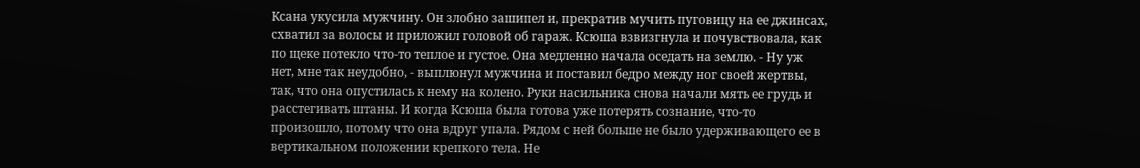Ксана укусила мужчину. Он злобно зашипел и, прекратив мучить пуговицу на ее джинсах, схватил за волосы и приложил головой об гараж. Ксюша взвизгнула и почувствовала, как по щеке потекло что-то теплое и густое. Она медленно начала оседать на землю. - Ну уж нет, мне так неудобно, - выплюнул мужчина и поставил бедро между ног своей жертвы, так, что она опустилась к нему на колено. Руки насильника снова начали мять ее грудь и расстегивать штаны. И когда Ксюша была готова уже потерять сознание, что-то произошло, потому что она вдруг упала. Рядом с ней больше не было удерживающего ее в вертикальном положении крепкого тела. Не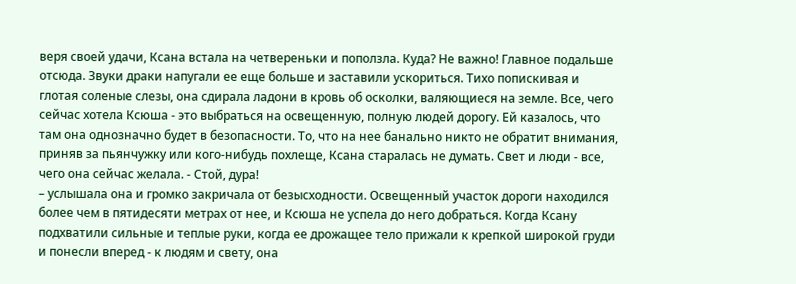веря своей удачи, Ксана встала на четвереньки и поползла. Куда? Не важно! Главное подальше отсюда. Звуки драки напугали ее еще больше и заставили ускориться. Тихо попискивая и глотая соленые слезы, она сдирала ладони в кровь об осколки, валяющиеся на земле. Все, чего сейчас хотела Ксюша - это выбраться на освещенную, полную людей дорогу. Ей казалось, что там она однозначно будет в безопасности. То, что на нее банально никто не обратит внимания, приняв за пьянчужку или кого-нибудь похлеще, Ксана старалась не думать. Свет и люди - все, чего она сейчас желала. - Стой, дура!
– услышала она и громко закричала от безысходности. Освещенный участок дороги находился более чем в пятидесяти метрах от нее, и Ксюша не успела до него добраться. Когда Ксану подхватили сильные и теплые руки, когда ее дрожащее тело прижали к крепкой широкой груди и понесли вперед - к людям и свету, она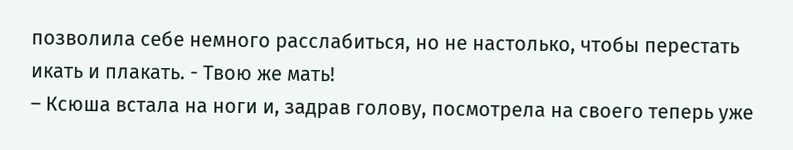позволила себе немного расслабиться, но не настолько, чтобы перестать икать и плакать. - Твою же мать!
– Ксюша встала на ноги и, задрав голову, посмотрела на своего теперь уже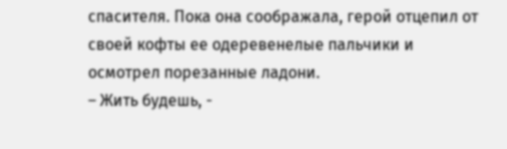спасителя. Пока она соображала, герой отцепил от своей кофты ее одеревенелые пальчики и осмотрел порезанные ладони.
– Жить будешь, -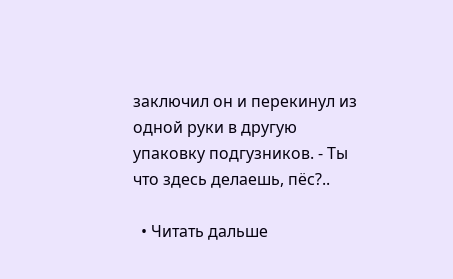заключил он и перекинул из одной руки в другую упаковку подгузников. - Ты что здесь делаешь, пёс?..

  • Читать дальше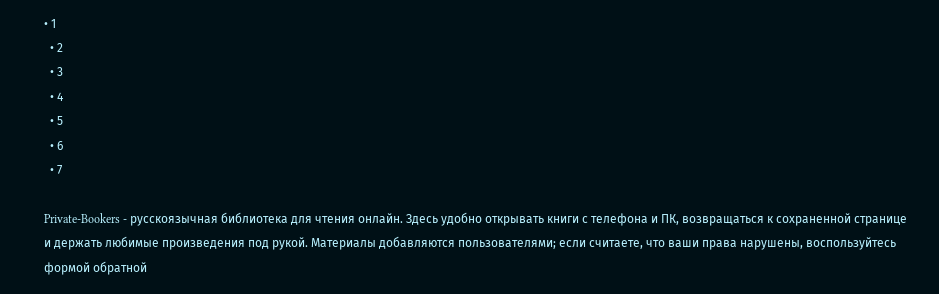• 1
  • 2
  • 3
  • 4
  • 5
  • 6
  • 7

Private-Bookers - русскоязычная библиотека для чтения онлайн. Здесь удобно открывать книги с телефона и ПК, возвращаться к сохраненной странице и держать любимые произведения под рукой. Материалы добавляются пользователями; если считаете, что ваши права нарушены, воспользуйтесь формой обратной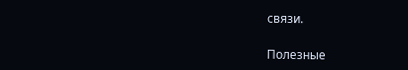связи.

Полезные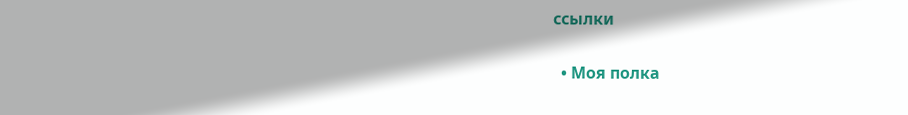ссылки

  • Моя полка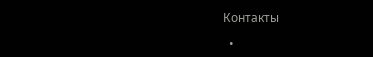Контакты

  •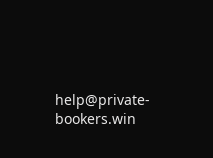help@private-bookers.win